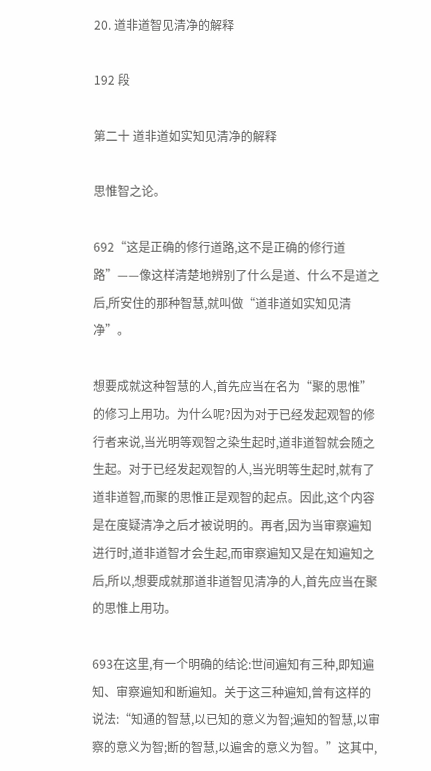20. 道非道智见清净的解释

192 段

第二十 道非道如实知见清净的解释

思惟智之论。

692“这是正确的修行道路,这不是正确的修行道路”——像这样清楚地辨别了什么是道、什么不是道之后,所安住的那种智慧,就叫做“道非道如实知见清净”。

想要成就这种智慧的人,首先应当在名为“聚的思惟”的修习上用功。为什么呢?因为对于已经发起观智的修行者来说,当光明等观智之染生起时,道非道智就会随之生起。对于已经发起观智的人,当光明等生起时,就有了道非道智,而聚的思惟正是观智的起点。因此,这个内容是在度疑清净之后才被说明的。再者,因为当审察遍知进行时,道非道智才会生起,而审察遍知又是在知遍知之后,所以,想要成就那道非道智见清净的人,首先应当在聚的思惟上用功。

693在这里,有一个明确的结论:世间遍知有三种,即知遍知、审察遍知和断遍知。关于这三种遍知,曾有这样的说法:“知通的智慧,以已知的意义为智;遍知的智慧,以审察的意义为智;断的智慧,以遍舍的意义为智。”这其中,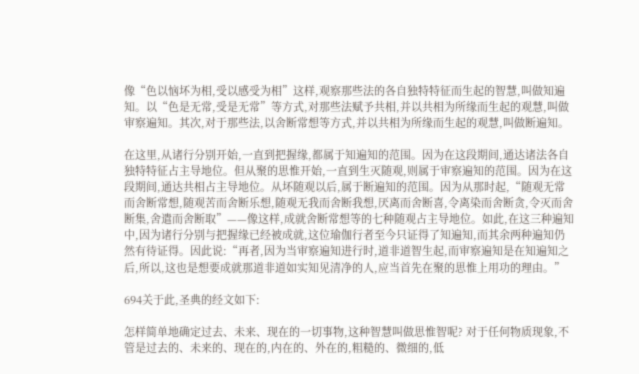像“色以恼坏为相,受以感受为相”这样,观察那些法的各自独特特征而生起的智慧,叫做知遍知。以“色是无常,受是无常”等方式,对那些法赋予共相,并以共相为所缘而生起的观慧,叫做审察遍知。其次,对于那些法,以舍断常想等方式,并以共相为所缘而生起的观慧,叫做断遍知。

在这里,从诸行分别开始,一直到把握缘,都属于知遍知的范围。因为在这段期间,通达诸法各自独特特征占主导地位。但从聚的思惟开始,一直到生灭随观,则属于审察遍知的范围。因为在这段期间,通达共相占主导地位。从坏随观以后,属于断遍知的范围。因为从那时起,“随观无常而舍断常想,随观苦而舍断乐想,随观无我而舍断我想,厌离而舍断喜,令离染而舍断贪,令灭而舍断集,舍遣而舍断取”——像这样,成就舍断常想等的七种随观占主导地位。如此,在这三种遍知中,因为诸行分别与把握缘已经被成就,这位瑜伽行者至今只证得了知遍知,而其余两种遍知仍然有待证得。因此说:“再者,因为当审察遍知进行时,道非道智生起,而审察遍知是在知遍知之后,所以,这也是想要成就那道非道如实知见清净的人,应当首先在聚的思惟上用功的理由。”

694关于此,圣典的经文如下:

怎样简单地确定过去、未来、现在的一切事物,这种智慧叫做思惟智呢? 对于任何物质现象,不管是过去的、未来的、现在的,内在的、外在的,粗糙的、微细的,低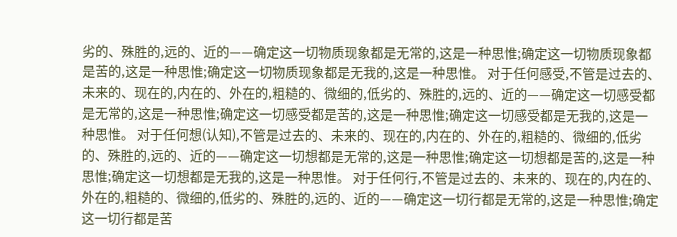劣的、殊胜的,远的、近的——确定这一切物质现象都是无常的,这是一种思惟;确定这一切物质现象都是苦的,这是一种思惟;确定这一切物质现象都是无我的,这是一种思惟。 对于任何感受,不管是过去的、未来的、现在的,内在的、外在的,粗糙的、微细的,低劣的、殊胜的,远的、近的——确定这一切感受都是无常的,这是一种思惟;确定这一切感受都是苦的,这是一种思惟;确定这一切感受都是无我的,这是一种思惟。 对于任何想(认知),不管是过去的、未来的、现在的,内在的、外在的,粗糙的、微细的,低劣的、殊胜的,远的、近的——确定这一切想都是无常的,这是一种思惟;确定这一切想都是苦的,这是一种思惟;确定这一切想都是无我的,这是一种思惟。 对于任何行,不管是过去的、未来的、现在的,内在的、外在的,粗糙的、微细的,低劣的、殊胜的,远的、近的——确定这一切行都是无常的,这是一种思惟;确定这一切行都是苦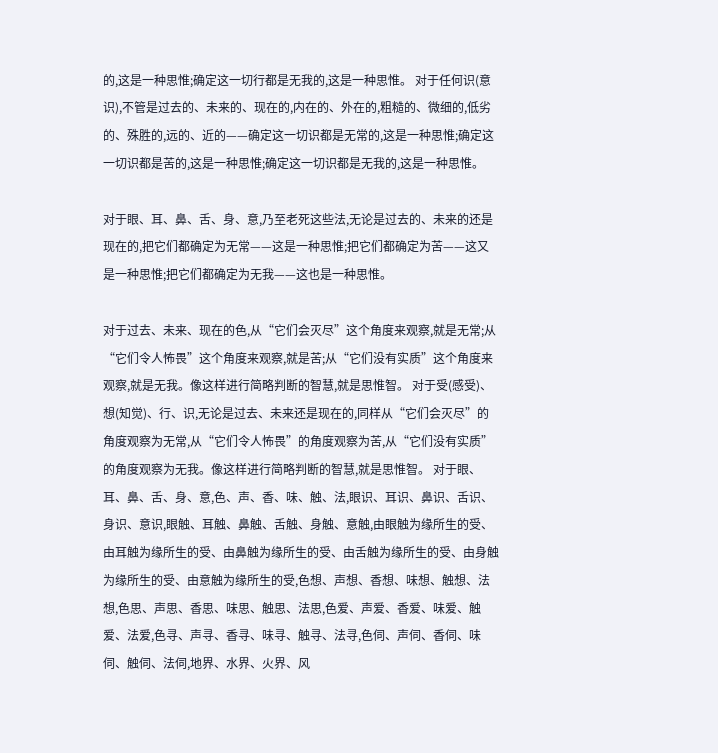的,这是一种思惟;确定这一切行都是无我的,这是一种思惟。 对于任何识(意识),不管是过去的、未来的、现在的,内在的、外在的,粗糙的、微细的,低劣的、殊胜的,远的、近的——确定这一切识都是无常的,这是一种思惟;确定这一切识都是苦的,这是一种思惟;确定这一切识都是无我的,这是一种思惟。

对于眼、耳、鼻、舌、身、意,乃至老死这些法,无论是过去的、未来的还是现在的,把它们都确定为无常——这是一种思惟;把它们都确定为苦——这又是一种思惟;把它们都确定为无我——这也是一种思惟。

对于过去、未来、现在的色,从“它们会灭尽”这个角度来观察,就是无常;从“它们令人怖畏”这个角度来观察,就是苦;从“它们没有实质”这个角度来观察,就是无我。像这样进行简略判断的智慧,就是思惟智。 对于受(感受)、想(知觉)、行、识,无论是过去、未来还是现在的,同样从“它们会灭尽”的角度观察为无常,从“它们令人怖畏”的角度观察为苦,从“它们没有实质”的角度观察为无我。像这样进行简略判断的智慧,就是思惟智。 对于眼、耳、鼻、舌、身、意,色、声、香、味、触、法,眼识、耳识、鼻识、舌识、身识、意识,眼触、耳触、鼻触、舌触、身触、意触,由眼触为缘所生的受、由耳触为缘所生的受、由鼻触为缘所生的受、由舌触为缘所生的受、由身触为缘所生的受、由意触为缘所生的受,色想、声想、香想、味想、触想、法想,色思、声思、香思、味思、触思、法思,色爱、声爱、香爱、味爱、触爱、法爱,色寻、声寻、香寻、味寻、触寻、法寻,色伺、声伺、香伺、味伺、触伺、法伺,地界、水界、火界、风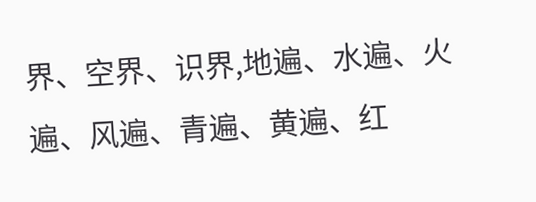界、空界、识界,地遍、水遍、火遍、风遍、青遍、黄遍、红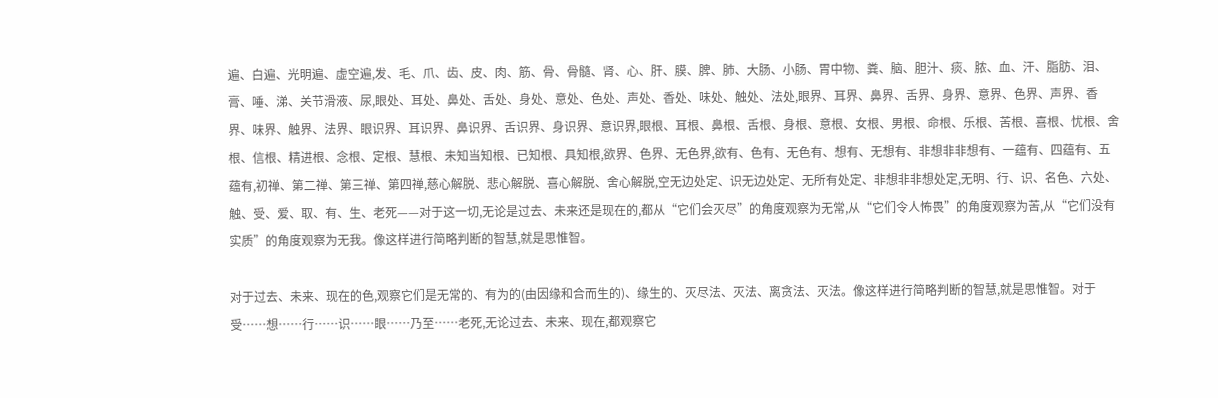遍、白遍、光明遍、虚空遍,发、毛、爪、齿、皮、肉、筋、骨、骨髓、肾、心、肝、膜、脾、肺、大肠、小肠、胃中物、粪、脑、胆汁、痰、脓、血、汗、脂肪、泪、膏、唾、涕、关节滑液、尿,眼处、耳处、鼻处、舌处、身处、意处、色处、声处、香处、味处、触处、法处,眼界、耳界、鼻界、舌界、身界、意界、色界、声界、香界、味界、触界、法界、眼识界、耳识界、鼻识界、舌识界、身识界、意识界,眼根、耳根、鼻根、舌根、身根、意根、女根、男根、命根、乐根、苦根、喜根、忧根、舍根、信根、精进根、念根、定根、慧根、未知当知根、已知根、具知根,欲界、色界、无色界,欲有、色有、无色有、想有、无想有、非想非非想有、一蕴有、四蕴有、五蕴有,初禅、第二禅、第三禅、第四禅,慈心解脱、悲心解脱、喜心解脱、舍心解脱,空无边处定、识无边处定、无所有处定、非想非非想处定,无明、行、识、名色、六处、触、受、爱、取、有、生、老死——对于这一切,无论是过去、未来还是现在的,都从“它们会灭尽”的角度观察为无常,从“它们令人怖畏”的角度观察为苦,从“它们没有实质”的角度观察为无我。像这样进行简略判断的智慧,就是思惟智。

对于过去、未来、现在的色,观察它们是无常的、有为的(由因缘和合而生的)、缘生的、灭尽法、灭法、离贪法、灭法。像这样进行简略判断的智慧,就是思惟智。对于受……想……行……识……眼……乃至……老死,无论过去、未来、现在,都观察它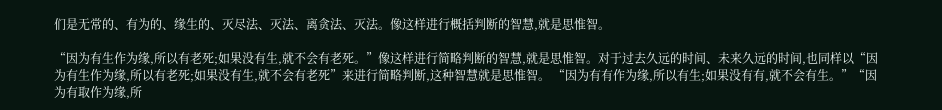们是无常的、有为的、缘生的、灭尽法、灭法、离贪法、灭法。像这样进行概括判断的智慧,就是思惟智。

“因为有生作为缘,所以有老死;如果没有生,就不会有老死。”像这样进行简略判断的智慧,就是思惟智。对于过去久远的时间、未来久远的时间,也同样以“因为有生作为缘,所以有老死;如果没有生,就不会有老死”来进行简略判断,这种智慧就是思惟智。 “因为有有作为缘,所以有生;如果没有有,就不会有生。”“因为有取作为缘,所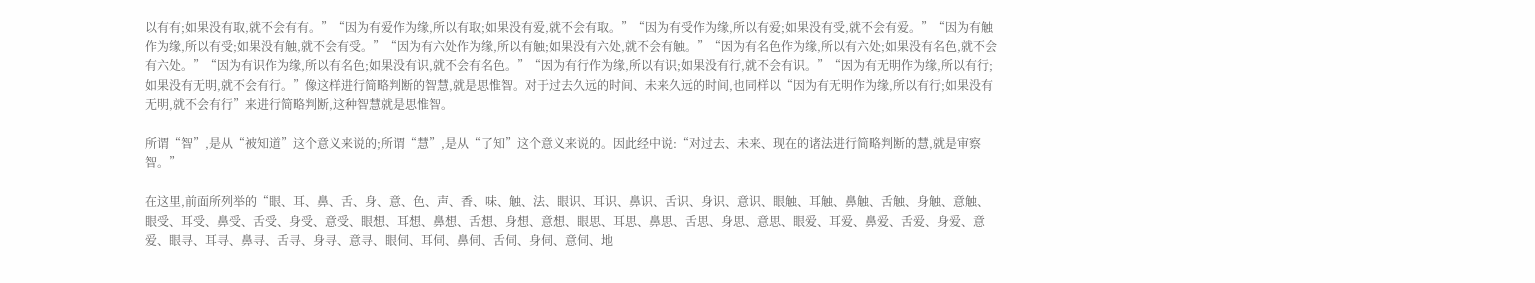以有有;如果没有取,就不会有有。”“因为有爱作为缘,所以有取;如果没有爱,就不会有取。”“因为有受作为缘,所以有爱;如果没有受,就不会有爱。”“因为有触作为缘,所以有受;如果没有触,就不会有受。”“因为有六处作为缘,所以有触;如果没有六处,就不会有触。”“因为有名色作为缘,所以有六处;如果没有名色,就不会有六处。”“因为有识作为缘,所以有名色;如果没有识,就不会有名色。”“因为有行作为缘,所以有识;如果没有行,就不会有识。”“因为有无明作为缘,所以有行;如果没有无明,就不会有行。”像这样进行简略判断的智慧,就是思惟智。对于过去久远的时间、未来久远的时间,也同样以“因为有无明作为缘,所以有行;如果没有无明,就不会有行”来进行简略判断,这种智慧就是思惟智。

所谓“智”,是从“被知道”这个意义来说的;所谓“慧”,是从“了知”这个意义来说的。因此经中说:“对过去、未来、现在的诸法进行简略判断的慧,就是审察智。”

在这里,前面所列举的“眼、耳、鼻、舌、身、意、色、声、香、味、触、法、眼识、耳识、鼻识、舌识、身识、意识、眼触、耳触、鼻触、舌触、身触、意触、眼受、耳受、鼻受、舌受、身受、意受、眼想、耳想、鼻想、舌想、身想、意想、眼思、耳思、鼻思、舌思、身思、意思、眼爱、耳爱、鼻爱、舌爱、身爱、意爱、眼寻、耳寻、鼻寻、舌寻、身寻、意寻、眼伺、耳伺、鼻伺、舌伺、身伺、意伺、地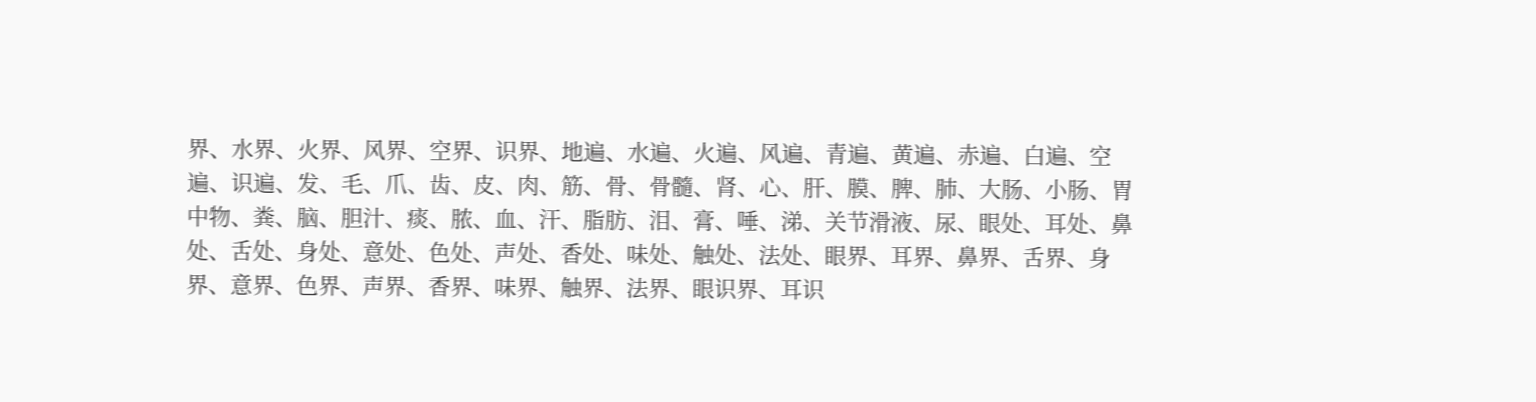界、水界、火界、风界、空界、识界、地遍、水遍、火遍、风遍、青遍、黄遍、赤遍、白遍、空遍、识遍、发、毛、爪、齿、皮、肉、筋、骨、骨髓、肾、心、肝、膜、脾、肺、大肠、小肠、胃中物、粪、脑、胆汁、痰、脓、血、汗、脂肪、泪、膏、唾、涕、关节滑液、尿、眼处、耳处、鼻处、舌处、身处、意处、色处、声处、香处、味处、触处、法处、眼界、耳界、鼻界、舌界、身界、意界、色界、声界、香界、味界、触界、法界、眼识界、耳识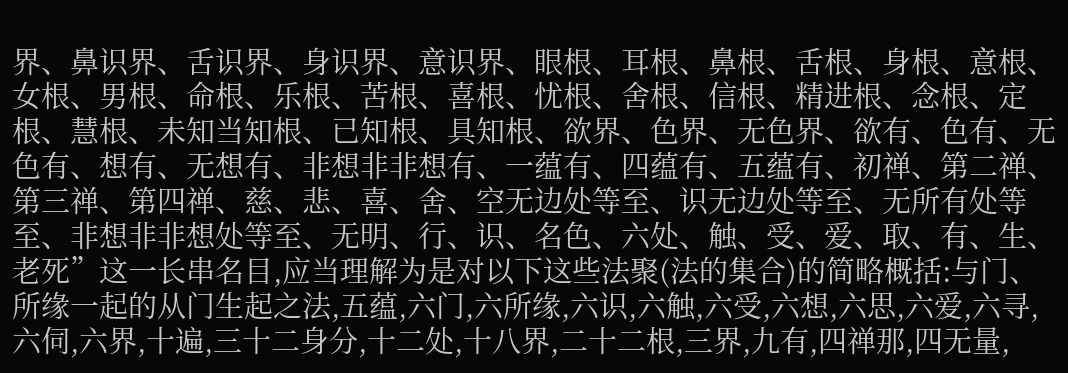界、鼻识界、舌识界、身识界、意识界、眼根、耳根、鼻根、舌根、身根、意根、女根、男根、命根、乐根、苦根、喜根、忧根、舍根、信根、精进根、念根、定根、慧根、未知当知根、已知根、具知根、欲界、色界、无色界、欲有、色有、无色有、想有、无想有、非想非非想有、一蕴有、四蕴有、五蕴有、初禅、第二禅、第三禅、第四禅、慈、悲、喜、舍、空无边处等至、识无边处等至、无所有处等至、非想非非想处等至、无明、行、识、名色、六处、触、受、爱、取、有、生、老死”这一长串名目,应当理解为是对以下这些法聚(法的集合)的简略概括:与门、所缘一起的从门生起之法,五蕴,六门,六所缘,六识,六触,六受,六想,六思,六爱,六寻,六伺,六界,十遍,三十二身分,十二处,十八界,二十二根,三界,九有,四禅那,四无量,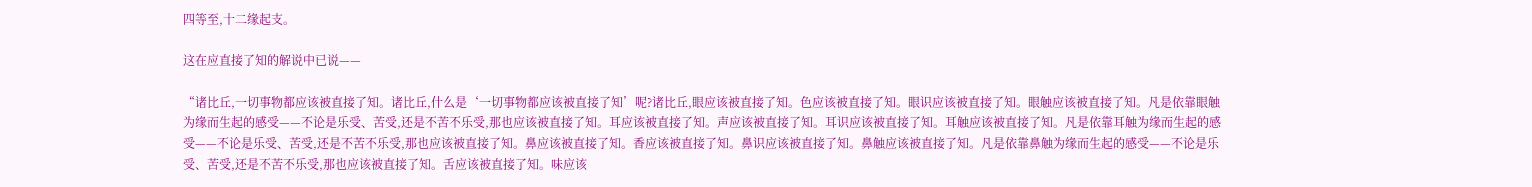四等至,十二缘起支。

这在应直接了知的解说中已说——

“诸比丘,一切事物都应该被直接了知。诸比丘,什么是‘一切事物都应该被直接了知’呢?诸比丘,眼应该被直接了知。色应该被直接了知。眼识应该被直接了知。眼触应该被直接了知。凡是依靠眼触为缘而生起的感受——不论是乐受、苦受,还是不苦不乐受,那也应该被直接了知。耳应该被直接了知。声应该被直接了知。耳识应该被直接了知。耳触应该被直接了知。凡是依靠耳触为缘而生起的感受——不论是乐受、苦受,还是不苦不乐受,那也应该被直接了知。鼻应该被直接了知。香应该被直接了知。鼻识应该被直接了知。鼻触应该被直接了知。凡是依靠鼻触为缘而生起的感受——不论是乐受、苦受,还是不苦不乐受,那也应该被直接了知。舌应该被直接了知。味应该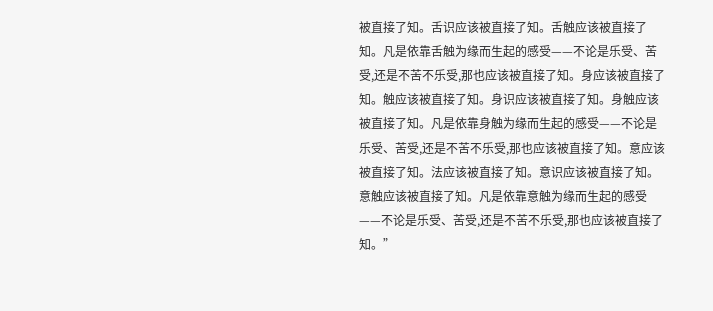被直接了知。舌识应该被直接了知。舌触应该被直接了知。凡是依靠舌触为缘而生起的感受——不论是乐受、苦受,还是不苦不乐受,那也应该被直接了知。身应该被直接了知。触应该被直接了知。身识应该被直接了知。身触应该被直接了知。凡是依靠身触为缘而生起的感受——不论是乐受、苦受,还是不苦不乐受,那也应该被直接了知。意应该被直接了知。法应该被直接了知。意识应该被直接了知。意触应该被直接了知。凡是依靠意触为缘而生起的感受——不论是乐受、苦受,还是不苦不乐受,那也应该被直接了知。”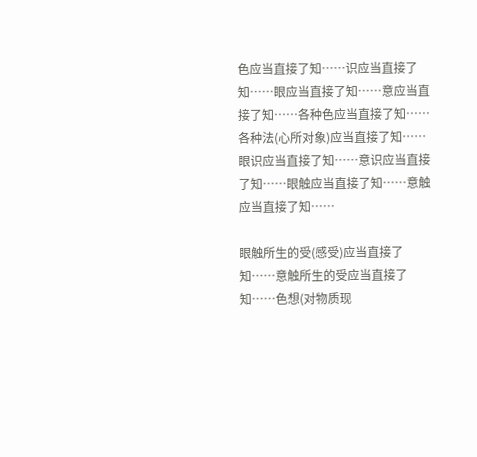色应当直接了知……识应当直接了知……眼应当直接了知……意应当直接了知……各种色应当直接了知……各种法(心所对象)应当直接了知……眼识应当直接了知……意识应当直接了知……眼触应当直接了知……意触应当直接了知……

眼触所生的受(感受)应当直接了知……意触所生的受应当直接了知……色想(对物质现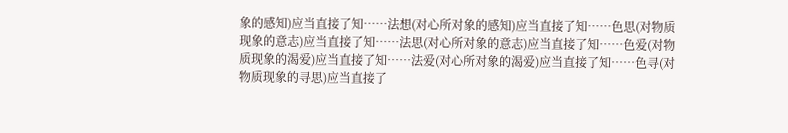象的感知)应当直接了知……法想(对心所对象的感知)应当直接了知……色思(对物质现象的意志)应当直接了知……法思(对心所对象的意志)应当直接了知……色爱(对物质现象的渴爱)应当直接了知……法爱(对心所对象的渴爱)应当直接了知……色寻(对物质现象的寻思)应当直接了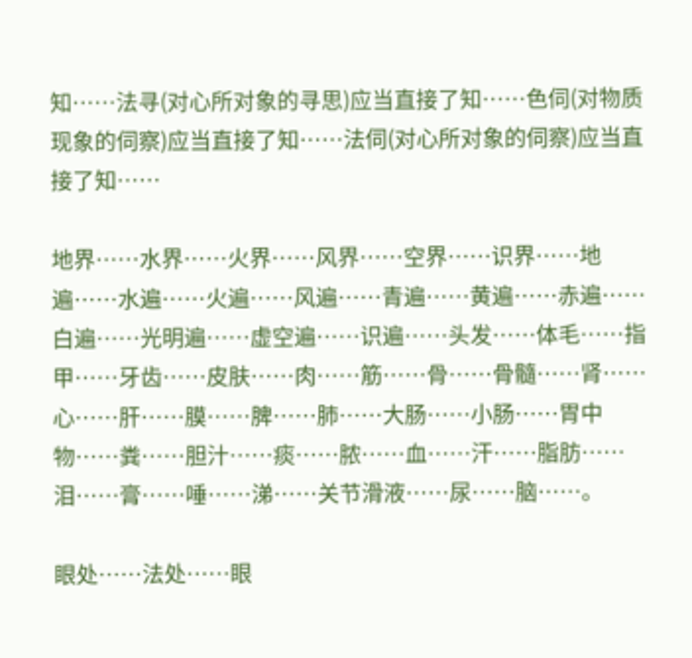知……法寻(对心所对象的寻思)应当直接了知……色伺(对物质现象的伺察)应当直接了知……法伺(对心所对象的伺察)应当直接了知……

地界……水界……火界……风界……空界……识界……地遍……水遍……火遍……风遍……青遍……黄遍……赤遍……白遍……光明遍……虚空遍……识遍……头发……体毛……指甲……牙齿……皮肤……肉……筋……骨……骨髓……肾……心……肝……膜……脾……肺……大肠……小肠……胃中物……粪……胆汁……痰……脓……血……汗……脂肪……泪……膏……唾……涕……关节滑液……尿……脑……。

眼处……法处……眼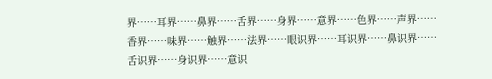界……耳界……鼻界……舌界……身界……意界……色界……声界……香界……味界……触界……法界……眼识界……耳识界……鼻识界……舌识界……身识界……意识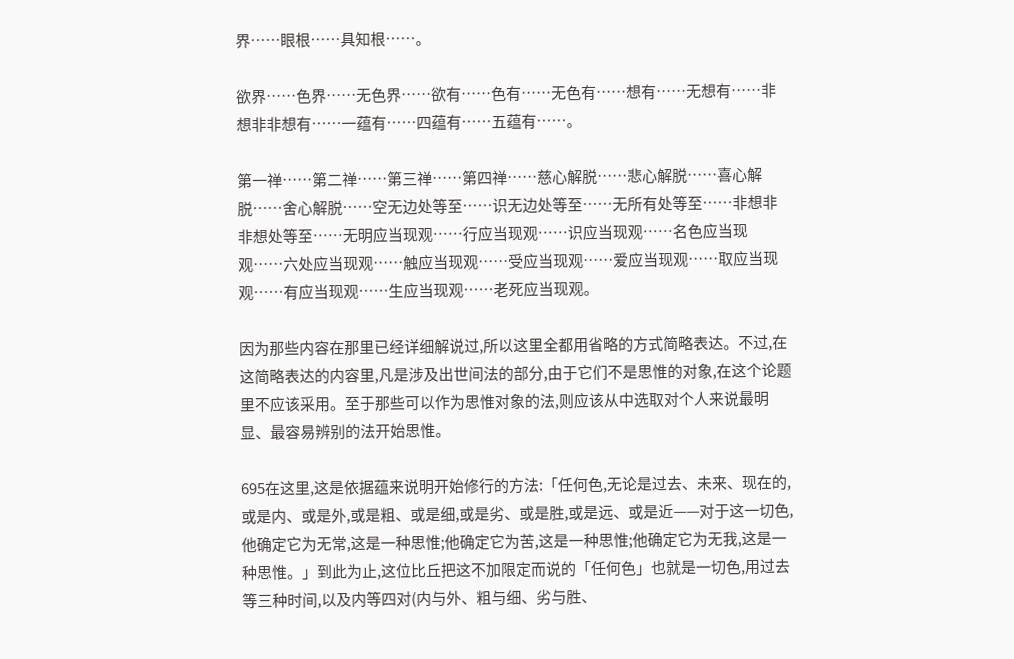界……眼根……具知根……。

欲界……色界……无色界……欲有……色有……无色有……想有……无想有……非想非非想有……一蕴有……四蕴有……五蕴有……。

第一禅……第二禅……第三禅……第四禅……慈心解脱……悲心解脱……喜心解脱……舍心解脱……空无边处等至……识无边处等至……无所有处等至……非想非非想处等至……无明应当现观……行应当现观……识应当现观……名色应当现观……六处应当现观……触应当现观……受应当现观……爱应当现观……取应当现观……有应当现观……生应当现观……老死应当现观。

因为那些内容在那里已经详细解说过,所以这里全都用省略的方式简略表达。不过,在这简略表达的内容里,凡是涉及出世间法的部分,由于它们不是思惟的对象,在这个论题里不应该采用。至于那些可以作为思惟对象的法,则应该从中选取对个人来说最明显、最容易辨别的法开始思惟。

695在这里,这是依据蕴来说明开始修行的方法:「任何色,无论是过去、未来、现在的,或是内、或是外,或是粗、或是细,或是劣、或是胜,或是远、或是近——对于这一切色,他确定它为无常,这是一种思惟;他确定它为苦,这是一种思惟;他确定它为无我,这是一种思惟。」到此为止,这位比丘把这不加限定而说的「任何色」也就是一切色,用过去等三种时间,以及内等四对(内与外、粗与细、劣与胜、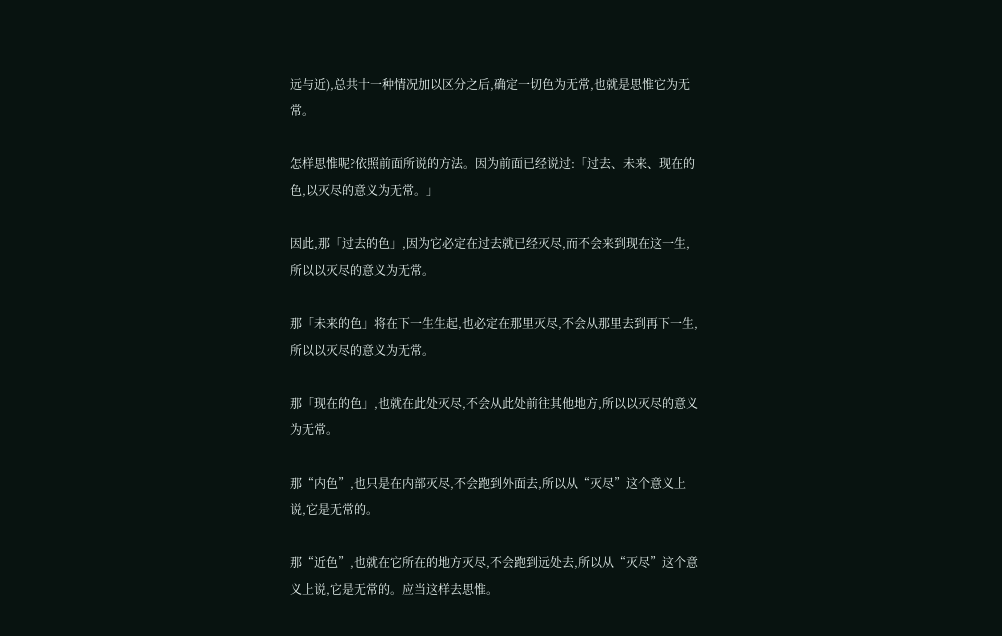远与近),总共十一种情况加以区分之后,确定一切色为无常,也就是思惟它为无常。

怎样思惟呢?依照前面所说的方法。因为前面已经说过:「过去、未来、现在的色,以灭尽的意义为无常。」

因此,那「过去的色」,因为它必定在过去就已经灭尽,而不会来到现在这一生,所以以灭尽的意义为无常。

那「未来的色」将在下一生生起,也必定在那里灭尽,不会从那里去到再下一生,所以以灭尽的意义为无常。

那「现在的色」,也就在此处灭尽,不会从此处前往其他地方,所以以灭尽的意义为无常。

那“内色”,也只是在内部灭尽,不会跑到外面去,所以从“灭尽”这个意义上说,它是无常的。

那“近色”,也就在它所在的地方灭尽,不会跑到远处去,所以从“灭尽”这个意义上说,它是无常的。应当这样去思惟。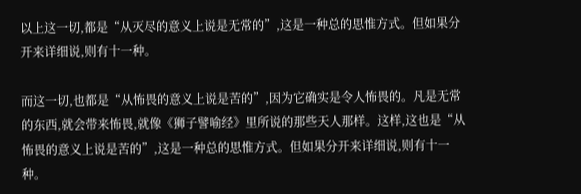以上这一切,都是“从灭尽的意义上说是无常的”,这是一种总的思惟方式。但如果分开来详细说,则有十一种。

而这一切,也都是“从怖畏的意义上说是苦的”,因为它确实是令人怖畏的。凡是无常的东西,就会带来怖畏,就像《狮子譬喻经》里所说的那些天人那样。这样,这也是“从怖畏的意义上说是苦的”,这是一种总的思惟方式。但如果分开来详细说,则有十一种。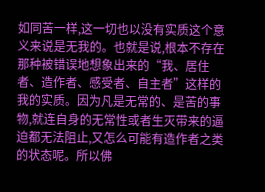如同苦一样,这一切也以没有实质这个意义来说是无我的。也就是说,根本不存在那种被错误地想象出来的“我、居住者、造作者、感受者、自主者”这样的我的实质。因为凡是无常的、是苦的事物,就连自身的无常性或者生灭带来的逼迫都无法阻止,又怎么可能有造作者之类的状态呢。所以佛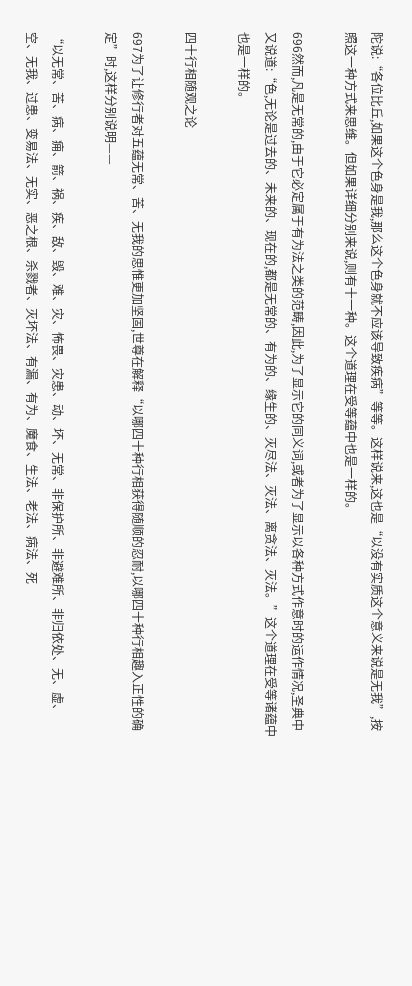陀说:“各位比丘,如果这个色身是我,那么这个色身就不应该导致疾病”等等。这样说来,这也是“以没有实质这个意义来说是无我”,按照这一种方式来思维。但如果详细分别来说,则有十一种。这个道理在受等蕴中也是一样的。

696然而,凡是无常的,由于它必定属于有为法之类的范畴,因此,为了显示它的同义词,或者为了显示以各种方式作意时的运作情况,圣典中又说道:“色,无论是过去的、未来的、现在的,都是无常的、有为的、缘生的、灭尽法、灭法、离贪法、灭法。”这个道理在受等诸蕴中也是一样的。

四十行相随观之论

697为了让修行者对五蕴无常、苦、无我的思惟更加坚固,世尊在解释“以哪四十种行相获得随顺的忍耐,以哪四十种行相趣入正性的确定”时,这样分别说明——

“以无常、苦、病、痈、箭、祸、疾、敌、毁、难、灾、怖畏、灾患、动、坏、无常、非保护所、非避难所、非归依处、无、虚、空、无我、过患、变易法、无实、恶之根、杀戮者、灭坏法、有漏、有为、魔食、生法、老法、病法、死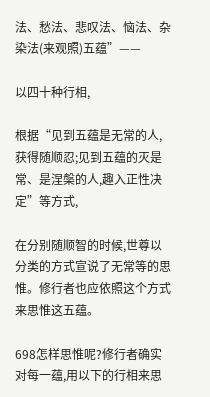法、愁法、悲叹法、恼法、杂染法(来观照)五蕴”——

以四十种行相,

根据“见到五蕴是无常的人,获得随顺忍;见到五蕴的灭是常、是涅槃的人,趣入正性决定”等方式,

在分别随顺智的时候,世尊以分类的方式宣说了无常等的思惟。修行者也应依照这个方式来思惟这五蕴。

698怎样思惟呢?修行者确实对每一蕴,用以下的行相来思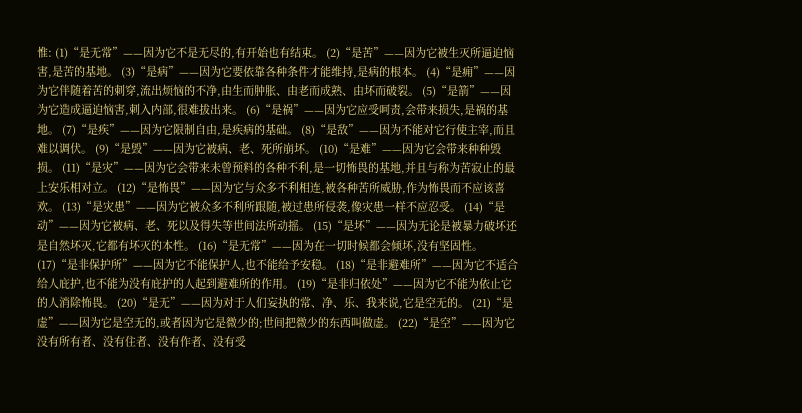惟: (1)“是无常”——因为它不是无尽的,有开始也有结束。 (2)“是苦”——因为它被生灭所逼迫恼害,是苦的基地。 (3)“是病”——因为它要依靠各种条件才能维持,是病的根本。 (4)“是痈”——因为它伴随着苦的刺穿,流出烦恼的不净,由生而肿胀、由老而成熟、由坏而破裂。 (5)“是箭”——因为它造成逼迫恼害,刺入内部,很难拔出来。 (6)“是祸”——因为它应受呵责,会带来损失,是祸的基地。 (7)“是疾”——因为它限制自由,是疾病的基础。 (8)“是敌”——因为不能对它行使主宰,而且难以调伏。 (9)“是毁”——因为它被病、老、死所崩坏。 (10)“是难”——因为它会带来种种毁损。 (11)“是灾”——因为它会带来未曾预料的各种不利,是一切怖畏的基地,并且与称为苦寂止的最上安乐相对立。 (12)“是怖畏”——因为它与众多不利相连,被各种苦所威胁,作为怖畏而不应该喜欢。 (13)“是灾患”——因为它被众多不利所跟随,被过患所侵袭,像灾患一样不应忍受。 (14)“是动”——因为它被病、老、死以及得失等世间法所动摇。 (15)“是坏”——因为无论是被暴力破坏还是自然坏灭,它都有坏灭的本性。 (16)“是无常”——因为在一切时候都会倾坏,没有坚固性。 (17)“是非保护所”——因为它不能保护人,也不能给予安稳。 (18)“是非避难所”——因为它不适合给人庇护,也不能为没有庇护的人起到避难所的作用。 (19)“是非归依处”——因为它不能为依止它的人消除怖畏。 (20)“是无”——因为对于人们妄执的常、净、乐、我来说,它是空无的。 (21)“是虚”——因为它是空无的,或者因为它是微少的;世间把微少的东西叫做虚。 (22)“是空”——因为它没有所有者、没有住者、没有作者、没有受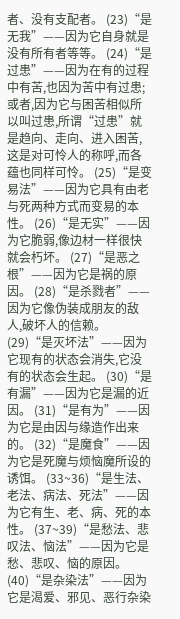者、没有支配者。 (23)“是无我”——因为它自身就是没有所有者等等。 (24)“是过患”——因为在有的过程中有苦,也因为苦中有过患;或者,因为它与困苦相似所以叫过患,所谓“过患”就是趋向、走向、进入困苦,这是对可怜人的称呼,而各蕴也同样可怜。 (25)“是变易法”——因为它具有由老与死两种方式而变易的本性。 (26)“是无实”——因为它脆弱,像边材一样很快就会朽坏。 (27)“是恶之根”——因为它是祸的原因。 (28)“是杀戮者”——因为它像伪装成朋友的敌人,破坏人的信赖。 (29)“是灭坏法”——因为它现有的状态会消失,它没有的状态会生起。 (30)“是有漏”——因为它是漏的近因。 (31)“是有为”——因为它是由因与缘造作出来的。 (32)“是魔食”——因为它是死魔与烦恼魔所设的诱饵。 (33~36)“是生法、老法、病法、死法”——因为它有生、老、病、死的本性。 (37~39)“是愁法、悲叹法、恼法”——因为它是愁、悲叹、恼的原因。 (40)“是杂染法”——因为它是渴爱、邪见、恶行杂染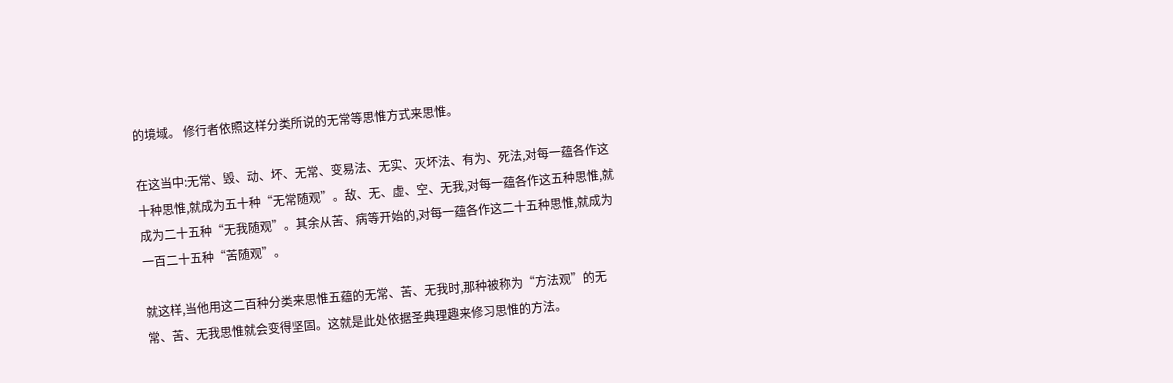的境域。 修行者依照这样分类所说的无常等思惟方式来思惟。

在这当中:无常、毁、动、坏、无常、变易法、无实、灭坏法、有为、死法,对每一蕴各作这十种思惟,就成为五十种“无常随观”。敌、无、虚、空、无我,对每一蕴各作这五种思惟,就成为二十五种“无我随观”。其余从苦、病等开始的,对每一蕴各作这二十五种思惟,就成为一百二十五种“苦随观”。

就这样,当他用这二百种分类来思惟五蕴的无常、苦、无我时,那种被称为“方法观”的无常、苦、无我思惟就会变得坚固。这就是此处依据圣典理趣来修习思惟的方法。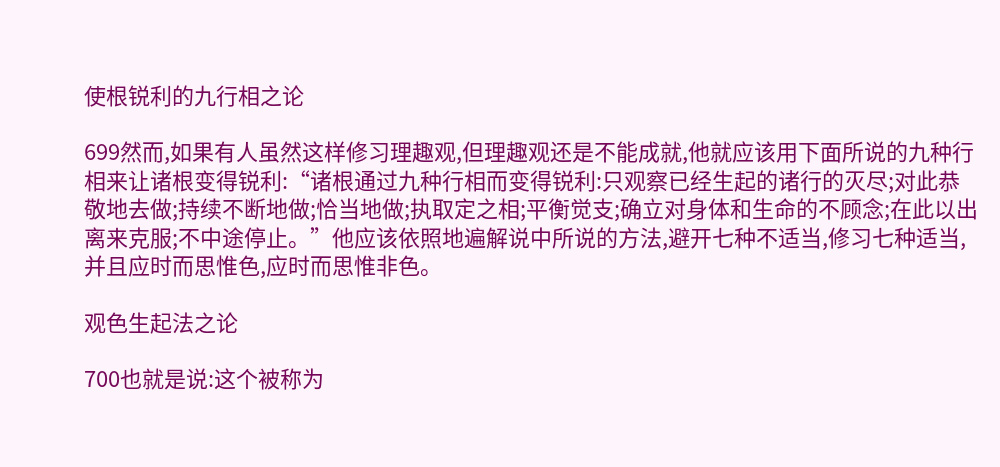使根锐利的九行相之论

699然而,如果有人虽然这样修习理趣观,但理趣观还是不能成就,他就应该用下面所说的九种行相来让诸根变得锐利:“诸根通过九种行相而变得锐利:只观察已经生起的诸行的灭尽;对此恭敬地去做;持续不断地做;恰当地做;执取定之相;平衡觉支;确立对身体和生命的不顾念;在此以出离来克服;不中途停止。”他应该依照地遍解说中所说的方法,避开七种不适当,修习七种适当,并且应时而思惟色,应时而思惟非色。

观色生起法之论

700也就是说:这个被称为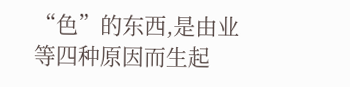“色”的东西,是由业等四种原因而生起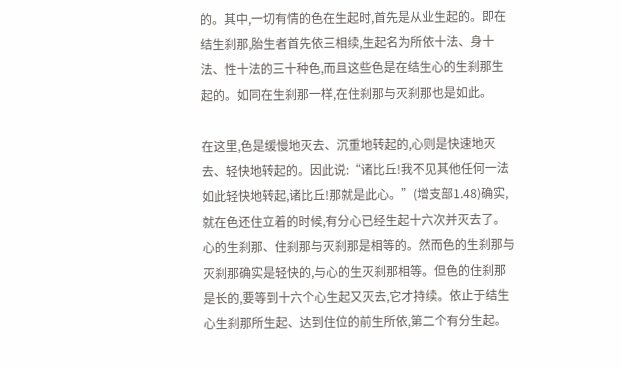的。其中,一切有情的色在生起时,首先是从业生起的。即在结生刹那,胎生者首先依三相续,生起名为所依十法、身十法、性十法的三十种色,而且这些色是在结生心的生刹那生起的。如同在生刹那一样,在住刹那与灭刹那也是如此。

在这里,色是缓慢地灭去、沉重地转起的,心则是快速地灭去、轻快地转起的。因此说:“诸比丘!我不见其他任何一法如此轻快地转起,诸比丘!那就是此心。”(增支部1.48)确实,就在色还住立着的时候,有分心已经生起十六次并灭去了。心的生刹那、住刹那与灭刹那是相等的。然而色的生刹那与灭刹那确实是轻快的,与心的生灭刹那相等。但色的住刹那是长的,要等到十六个心生起又灭去,它才持续。依止于结生心生刹那所生起、达到住位的前生所依,第二个有分生起。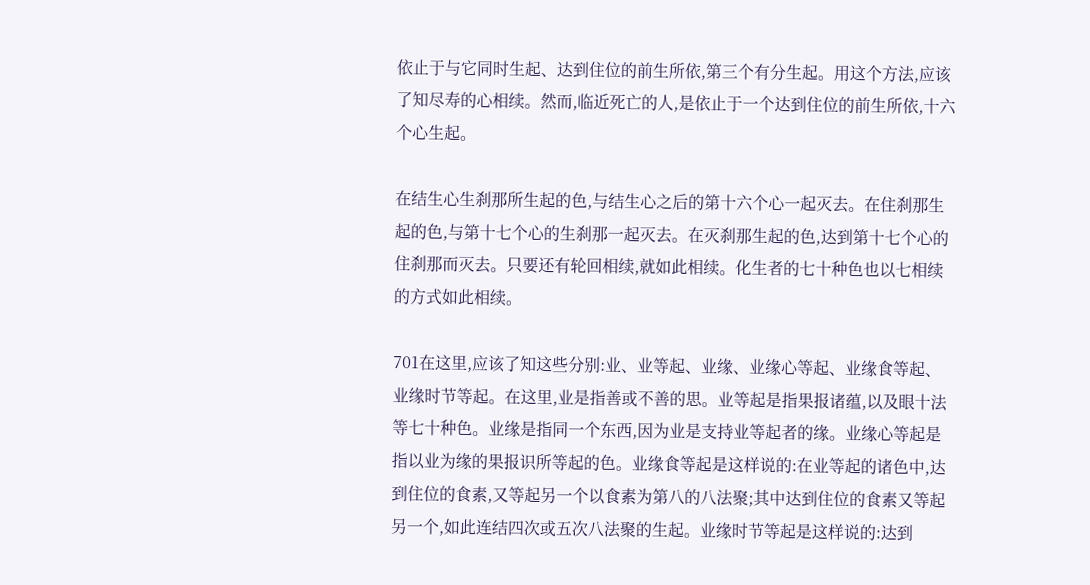依止于与它同时生起、达到住位的前生所依,第三个有分生起。用这个方法,应该了知尽寿的心相续。然而,临近死亡的人,是依止于一个达到住位的前生所依,十六个心生起。

在结生心生刹那所生起的色,与结生心之后的第十六个心一起灭去。在住刹那生起的色,与第十七个心的生刹那一起灭去。在灭刹那生起的色,达到第十七个心的住刹那而灭去。只要还有轮回相续,就如此相续。化生者的七十种色也以七相续的方式如此相续。

701在这里,应该了知这些分别:业、业等起、业缘、业缘心等起、业缘食等起、业缘时节等起。在这里,业是指善或不善的思。业等起是指果报诸蕴,以及眼十法等七十种色。业缘是指同一个东西,因为业是支持业等起者的缘。业缘心等起是指以业为缘的果报识所等起的色。业缘食等起是这样说的:在业等起的诸色中,达到住位的食素,又等起另一个以食素为第八的八法聚;其中达到住位的食素又等起另一个,如此连结四次或五次八法聚的生起。业缘时节等起是这样说的:达到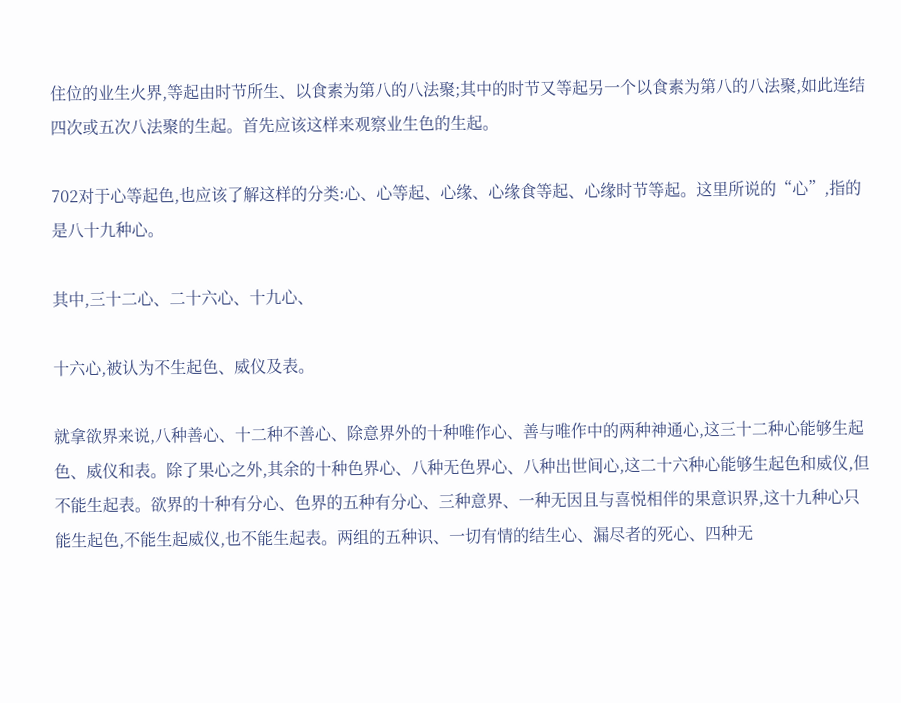住位的业生火界,等起由时节所生、以食素为第八的八法聚;其中的时节又等起另一个以食素为第八的八法聚,如此连结四次或五次八法聚的生起。首先应该这样来观察业生色的生起。

702对于心等起色,也应该了解这样的分类:心、心等起、心缘、心缘食等起、心缘时节等起。这里所说的“心”,指的是八十九种心。

其中,三十二心、二十六心、十九心、

十六心,被认为不生起色、威仪及表。

就拿欲界来说,八种善心、十二种不善心、除意界外的十种唯作心、善与唯作中的两种神通心,这三十二种心能够生起色、威仪和表。除了果心之外,其余的十种色界心、八种无色界心、八种出世间心,这二十六种心能够生起色和威仪,但不能生起表。欲界的十种有分心、色界的五种有分心、三种意界、一种无因且与喜悦相伴的果意识界,这十九种心只能生起色,不能生起威仪,也不能生起表。两组的五种识、一切有情的结生心、漏尽者的死心、四种无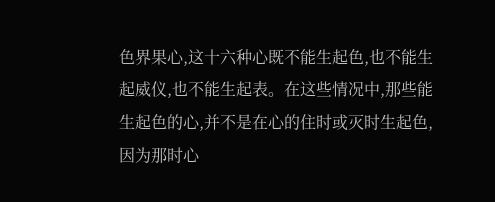色界果心,这十六种心既不能生起色,也不能生起威仪,也不能生起表。在这些情况中,那些能生起色的心,并不是在心的住时或灭时生起色,因为那时心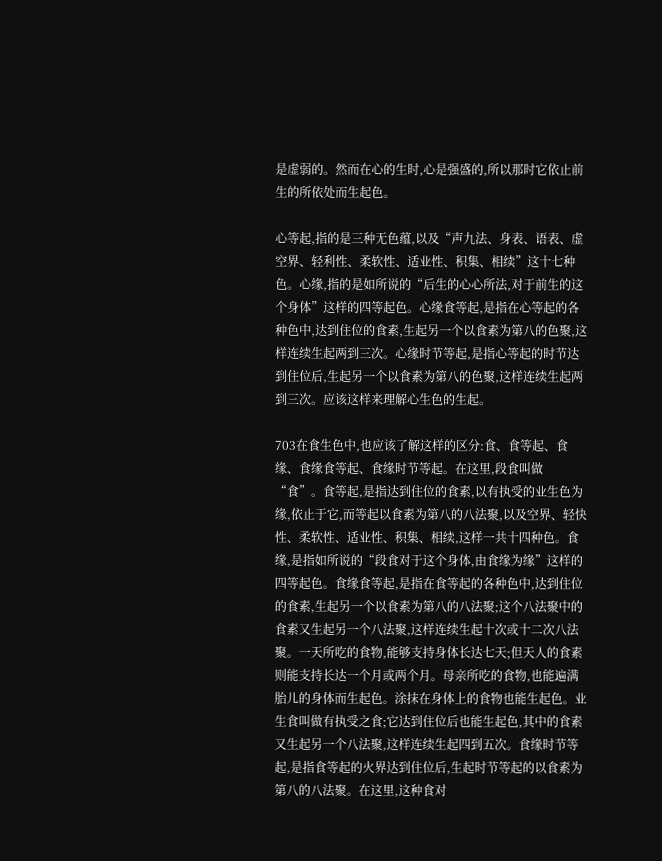是虚弱的。然而在心的生时,心是强盛的,所以那时它依止前生的所依处而生起色。

心等起,指的是三种无色蕴,以及“声九法、身表、语表、虚空界、轻利性、柔软性、适业性、积集、相续”这十七种色。心缘,指的是如所说的“后生的心心所法,对于前生的这个身体”这样的四等起色。心缘食等起,是指在心等起的各种色中,达到住位的食素,生起另一个以食素为第八的色聚,这样连续生起两到三次。心缘时节等起,是指心等起的时节达到住位后,生起另一个以食素为第八的色聚,这样连续生起两到三次。应该这样来理解心生色的生起。

703在食生色中,也应该了解这样的区分:食、食等起、食缘、食缘食等起、食缘时节等起。在这里,段食叫做“食”。食等起,是指达到住位的食素,以有执受的业生色为缘,依止于它,而等起以食素为第八的八法聚,以及空界、轻快性、柔软性、适业性、积集、相续,这样一共十四种色。食缘,是指如所说的“段食对于这个身体,由食缘为缘”这样的四等起色。食缘食等起,是指在食等起的各种色中,达到住位的食素,生起另一个以食素为第八的八法聚;这个八法聚中的食素又生起另一个八法聚,这样连续生起十次或十二次八法聚。一天所吃的食物,能够支持身体长达七天;但天人的食素则能支持长达一个月或两个月。母亲所吃的食物,也能遍满胎儿的身体而生起色。涂抹在身体上的食物也能生起色。业生食叫做有执受之食;它达到住位后也能生起色,其中的食素又生起另一个八法聚,这样连续生起四到五次。食缘时节等起,是指食等起的火界达到住位后,生起时节等起的以食素为第八的八法聚。在这里,这种食对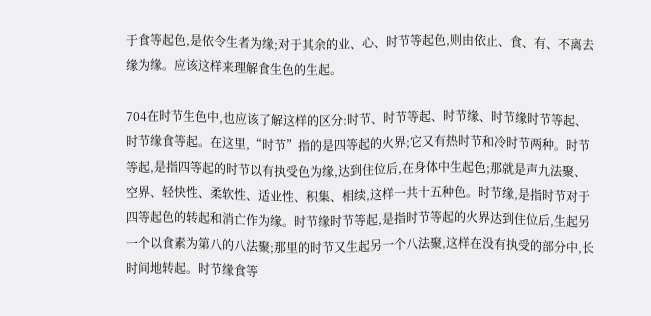于食等起色,是依令生者为缘;对于其余的业、心、时节等起色,则由依止、食、有、不离去缘为缘。应该这样来理解食生色的生起。

704在时节生色中,也应该了解这样的区分:时节、时节等起、时节缘、时节缘时节等起、时节缘食等起。在这里,“时节”指的是四等起的火界;它又有热时节和冷时节两种。时节等起,是指四等起的时节以有执受色为缘,达到住位后,在身体中生起色;那就是声九法聚、空界、轻快性、柔软性、适业性、积集、相续,这样一共十五种色。时节缘,是指时节对于四等起色的转起和消亡作为缘。时节缘时节等起,是指时节等起的火界达到住位后,生起另一个以食素为第八的八法聚;那里的时节又生起另一个八法聚,这样在没有执受的部分中,长时间地转起。时节缘食等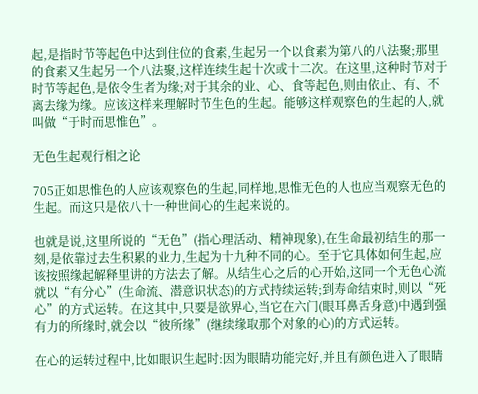起,是指时节等起色中达到住位的食素,生起另一个以食素为第八的八法聚;那里的食素又生起另一个八法聚,这样连续生起十次或十二次。在这里,这种时节对于时节等起色,是依令生者为缘;对于其余的业、心、食等起色,则由依止、有、不离去缘为缘。应该这样来理解时节生色的生起。能够这样观察色的生起的人,就叫做“于时而思惟色”。

无色生起观行相之论

705正如思惟色的人应该观察色的生起,同样地,思惟无色的人也应当观察无色的生起。而这只是依八十一种世间心的生起来说的。

也就是说,这里所说的“无色”(指心理活动、精神现象),在生命最初结生的那一刻,是依靠过去生积累的业力,生起为十九种不同的心。至于它具体如何生起,应该按照缘起解释里讲的方法去了解。从结生心之后的心开始,这同一个无色心流就以“有分心”(生命流、潜意识状态)的方式持续运转;到寿命结束时,则以“死心”的方式运转。在这其中,只要是欲界心,当它在六门(眼耳鼻舌身意)中遇到强有力的所缘时,就会以“彼所缘”(继续缘取那个对象的心)的方式运转。

在心的运转过程中,比如眼识生起时:因为眼睛功能完好,并且有颜色进入了眼睛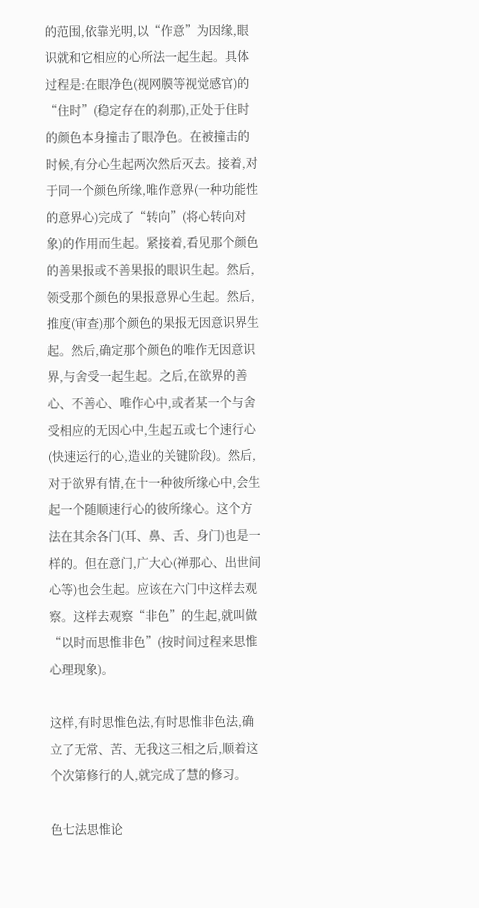的范围,依靠光明,以“作意”为因缘,眼识就和它相应的心所法一起生起。具体过程是:在眼净色(视网膜等视觉感官)的“住时”(稳定存在的刹那),正处于住时的颜色本身撞击了眼净色。在被撞击的时候,有分心生起两次然后灭去。接着,对于同一个颜色所缘,唯作意界(一种功能性的意界心)完成了“转向”(将心转向对象)的作用而生起。紧接着,看见那个颜色的善果报或不善果报的眼识生起。然后,领受那个颜色的果报意界心生起。然后,推度(审查)那个颜色的果报无因意识界生起。然后,确定那个颜色的唯作无因意识界,与舍受一起生起。之后,在欲界的善心、不善心、唯作心中,或者某一个与舍受相应的无因心中,生起五或七个速行心(快速运行的心,造业的关键阶段)。然后,对于欲界有情,在十一种彼所缘心中,会生起一个随顺速行心的彼所缘心。这个方法在其余各门(耳、鼻、舌、身门)也是一样的。但在意门,广大心(禅那心、出世间心等)也会生起。应该在六门中这样去观察。这样去观察“非色”的生起,就叫做“以时而思惟非色”(按时间过程来思惟心理现象)。

这样,有时思惟色法,有时思惟非色法,确立了无常、苦、无我这三相之后,顺着这个次第修行的人,就完成了慧的修习。

色七法思惟论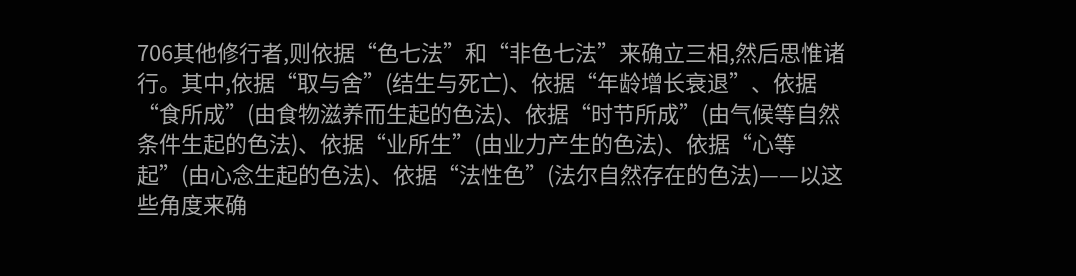706其他修行者,则依据“色七法”和“非色七法”来确立三相,然后思惟诸行。其中,依据“取与舍”(结生与死亡)、依据“年龄增长衰退”、依据“食所成”(由食物滋养而生起的色法)、依据“时节所成”(由气候等自然条件生起的色法)、依据“业所生”(由业力产生的色法)、依据“心等起”(由心念生起的色法)、依据“法性色”(法尔自然存在的色法)——以这些角度来确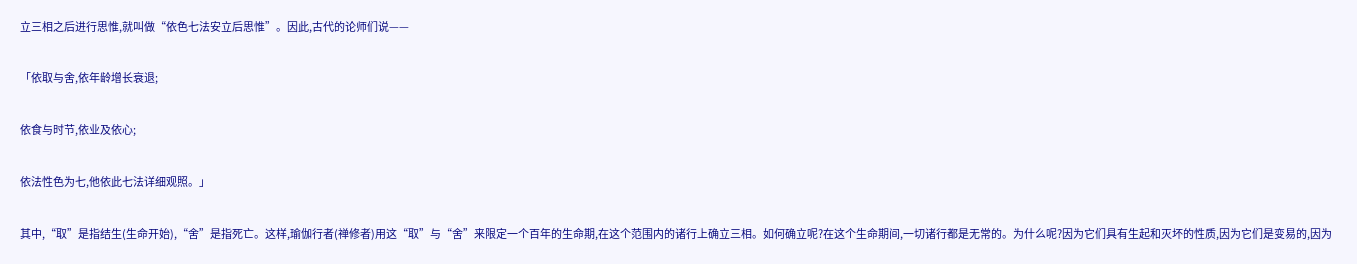立三相之后进行思惟,就叫做“依色七法安立后思惟”。因此,古代的论师们说——

「依取与舍,依年龄增长衰退;

依食与时节,依业及依心;

依法性色为七,他依此七法详细观照。」

其中,“取”是指结生(生命开始),“舍”是指死亡。这样,瑜伽行者(禅修者)用这“取”与“舍”来限定一个百年的生命期,在这个范围内的诸行上确立三相。如何确立呢?在这个生命期间,一切诸行都是无常的。为什么呢?因为它们具有生起和灭坏的性质,因为它们是变易的,因为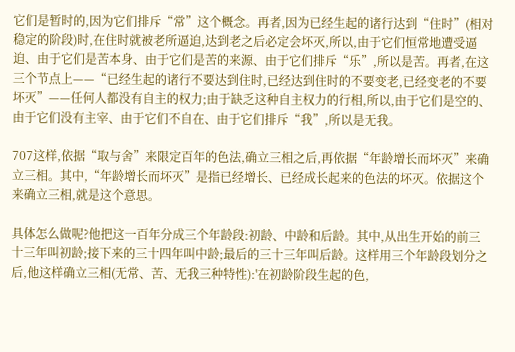它们是暂时的,因为它们排斥“常”这个概念。再者,因为已经生起的诸行达到“住时”(相对稳定的阶段)时,在住时就被老所逼迫,达到老之后必定会坏灭,所以,由于它们恒常地遭受逼迫、由于它们是苦本身、由于它们是苦的来源、由于它们排斥“乐”,所以是苦。再者,在这三个节点上——“已经生起的诸行不要达到住时,已经达到住时的不要变老,已经变老的不要坏灭”——任何人都没有自主的权力;由于缺乏这种自主权力的行相,所以,由于它们是空的、由于它们没有主宰、由于它们不自在、由于它们排斥“我”,所以是无我。

707这样,依据“取与舍”来限定百年的色法,确立三相之后,再依据“年龄增长而坏灭”来确立三相。其中,“年龄增长而坏灭”是指已经增长、已经成长起来的色法的坏灭。依据这个来确立三相,就是这个意思。

具体怎么做呢?他把这一百年分成三个年龄段:初龄、中龄和后龄。其中,从出生开始的前三十三年叫初龄;接下来的三十四年叫中龄;最后的三十三年叫后龄。这样用三个年龄段划分之后,他这样确立三相(无常、苦、无我三种特性):'在初龄阶段生起的色,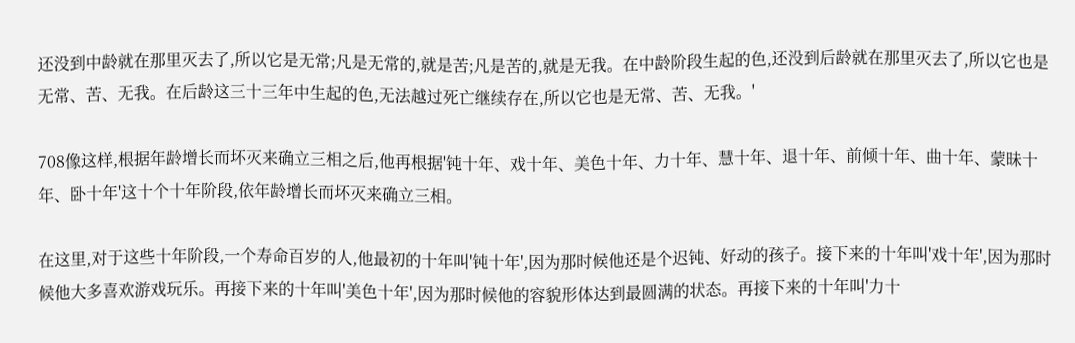还没到中龄就在那里灭去了,所以它是无常;凡是无常的,就是苦;凡是苦的,就是无我。在中龄阶段生起的色,还没到后龄就在那里灭去了,所以它也是无常、苦、无我。在后龄这三十三年中生起的色,无法越过死亡继续存在,所以它也是无常、苦、无我。'

708像这样,根据年龄增长而坏灭来确立三相之后,他再根据'钝十年、戏十年、美色十年、力十年、慧十年、退十年、前倾十年、曲十年、蒙昧十年、卧十年'这十个十年阶段,依年龄增长而坏灭来确立三相。

在这里,对于这些十年阶段,一个寿命百岁的人,他最初的十年叫'钝十年',因为那时候他还是个迟钝、好动的孩子。接下来的十年叫'戏十年',因为那时候他大多喜欢游戏玩乐。再接下来的十年叫'美色十年',因为那时候他的容貌形体达到最圆满的状态。再接下来的十年叫'力十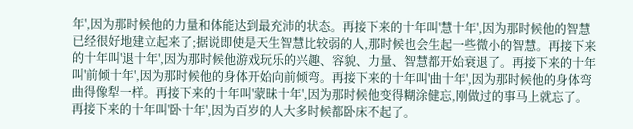年',因为那时候他的力量和体能达到最充沛的状态。再接下来的十年叫'慧十年',因为那时候他的智慧已经很好地建立起来了;据说即使是天生智慧比较弱的人,那时候也会生起一些微小的智慧。再接下来的十年叫'退十年',因为那时候他游戏玩乐的兴趣、容貌、力量、智慧都开始衰退了。再接下来的十年叫'前倾十年',因为那时候他的身体开始向前倾弯。再接下来的十年叫'曲十年',因为那时候他的身体弯曲得像犁一样。再接下来的十年叫'蒙昧十年',因为那时候他变得糊涂健忘,刚做过的事马上就忘了。再接下来的十年叫'卧十年',因为百岁的人大多时候都卧床不起了。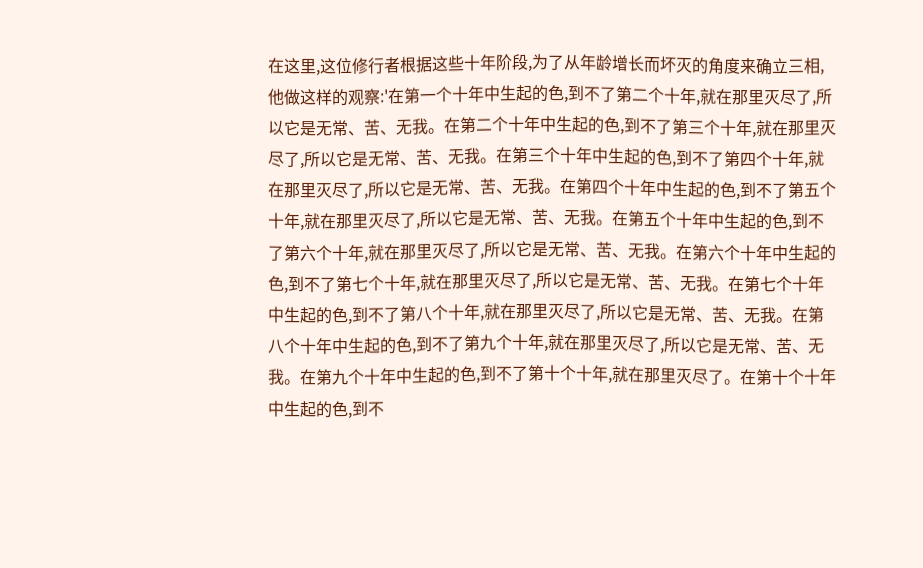在这里,这位修行者根据这些十年阶段,为了从年龄增长而坏灭的角度来确立三相,他做这样的观察:'在第一个十年中生起的色,到不了第二个十年,就在那里灭尽了,所以它是无常、苦、无我。在第二个十年中生起的色,到不了第三个十年,就在那里灭尽了,所以它是无常、苦、无我。在第三个十年中生起的色,到不了第四个十年,就在那里灭尽了,所以它是无常、苦、无我。在第四个十年中生起的色,到不了第五个十年,就在那里灭尽了,所以它是无常、苦、无我。在第五个十年中生起的色,到不了第六个十年,就在那里灭尽了,所以它是无常、苦、无我。在第六个十年中生起的色,到不了第七个十年,就在那里灭尽了,所以它是无常、苦、无我。在第七个十年中生起的色,到不了第八个十年,就在那里灭尽了,所以它是无常、苦、无我。在第八个十年中生起的色,到不了第九个十年,就在那里灭尽了,所以它是无常、苦、无我。在第九个十年中生起的色,到不了第十个十年,就在那里灭尽了。在第十个十年中生起的色,到不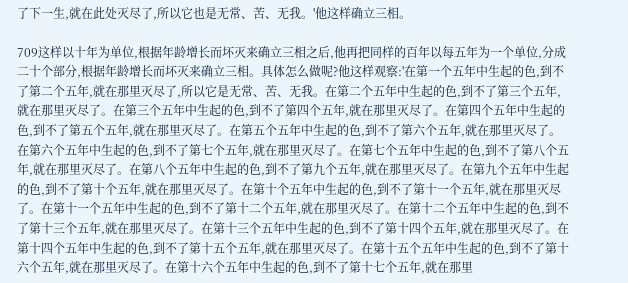了下一生,就在此处灭尽了,所以它也是无常、苦、无我。'他这样确立三相。

709这样以十年为单位,根据年龄增长而坏灭来确立三相之后,他再把同样的百年以每五年为一个单位,分成二十个部分,根据年龄增长而坏灭来确立三相。具体怎么做呢?他这样观察:'在第一个五年中生起的色,到不了第二个五年,就在那里灭尽了,所以它是无常、苦、无我。在第二个五年中生起的色,到不了第三个五年,就在那里灭尽了。在第三个五年中生起的色,到不了第四个五年,就在那里灭尽了。在第四个五年中生起的色,到不了第五个五年,就在那里灭尽了。在第五个五年中生起的色,到不了第六个五年,就在那里灭尽了。在第六个五年中生起的色,到不了第七个五年,就在那里灭尽了。在第七个五年中生起的色,到不了第八个五年,就在那里灭尽了。在第八个五年中生起的色,到不了第九个五年,就在那里灭尽了。在第九个五年中生起的色,到不了第十个五年,就在那里灭尽了。在第十个五年中生起的色,到不了第十一个五年,就在那里灭尽了。在第十一个五年中生起的色,到不了第十二个五年,就在那里灭尽了。在第十二个五年中生起的色,到不了第十三个五年,就在那里灭尽了。在第十三个五年中生起的色,到不了第十四个五年,就在那里灭尽了。在第十四个五年中生起的色,到不了第十五个五年,就在那里灭尽了。在第十五个五年中生起的色,到不了第十六个五年,就在那里灭尽了。在第十六个五年中生起的色,到不了第十七个五年,就在那里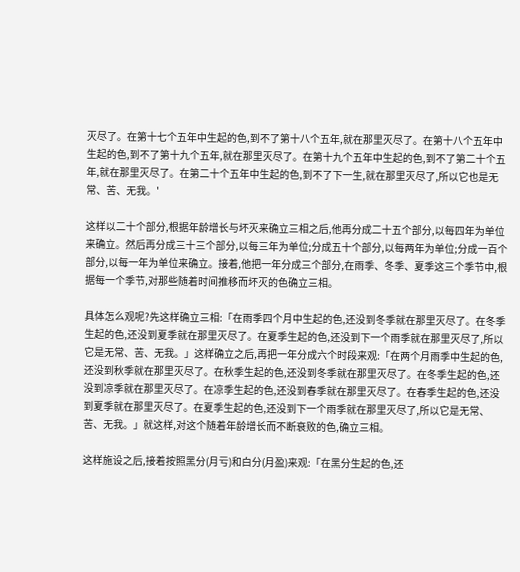灭尽了。在第十七个五年中生起的色,到不了第十八个五年,就在那里灭尽了。在第十八个五年中生起的色,到不了第十九个五年,就在那里灭尽了。在第十九个五年中生起的色,到不了第二十个五年,就在那里灭尽了。在第二十个五年中生起的色,到不了下一生,就在那里灭尽了,所以它也是无常、苦、无我。'

这样以二十个部分,根据年龄增长与坏灭来确立三相之后,他再分成二十五个部分,以每四年为单位来确立。然后再分成三十三个部分,以每三年为单位;分成五十个部分,以每两年为单位;分成一百个部分,以每一年为单位来确立。接着,他把一年分成三个部分,在雨季、冬季、夏季这三个季节中,根据每一个季节,对那些随着时间推移而坏灭的色确立三相。

具体怎么观呢?先这样确立三相:「在雨季四个月中生起的色,还没到冬季就在那里灭尽了。在冬季生起的色,还没到夏季就在那里灭尽了。在夏季生起的色,还没到下一个雨季就在那里灭尽了,所以它是无常、苦、无我。」这样确立之后,再把一年分成六个时段来观:「在两个月雨季中生起的色,还没到秋季就在那里灭尽了。在秋季生起的色,还没到冬季就在那里灭尽了。在冬季生起的色,还没到凉季就在那里灭尽了。在凉季生起的色,还没到春季就在那里灭尽了。在春季生起的色,还没到夏季就在那里灭尽了。在夏季生起的色,还没到下一个雨季就在那里灭尽了,所以它是无常、苦、无我。」就这样,对这个随着年龄增长而不断衰败的色,确立三相。

这样施设之后,接着按照黑分(月亏)和白分(月盈)来观:「在黑分生起的色,还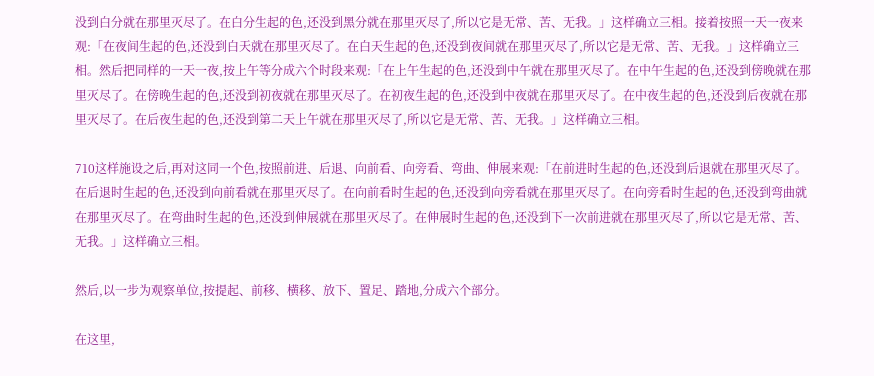没到白分就在那里灭尽了。在白分生起的色,还没到黑分就在那里灭尽了,所以它是无常、苦、无我。」这样确立三相。接着按照一天一夜来观:「在夜间生起的色,还没到白天就在那里灭尽了。在白天生起的色,还没到夜间就在那里灭尽了,所以它是无常、苦、无我。」这样确立三相。然后把同样的一天一夜,按上午等分成六个时段来观:「在上午生起的色,还没到中午就在那里灭尽了。在中午生起的色,还没到傍晚就在那里灭尽了。在傍晚生起的色,还没到初夜就在那里灭尽了。在初夜生起的色,还没到中夜就在那里灭尽了。在中夜生起的色,还没到后夜就在那里灭尽了。在后夜生起的色,还没到第二天上午就在那里灭尽了,所以它是无常、苦、无我。」这样确立三相。

710这样施设之后,再对这同一个色,按照前进、后退、向前看、向旁看、弯曲、伸展来观:「在前进时生起的色,还没到后退就在那里灭尽了。在后退时生起的色,还没到向前看就在那里灭尽了。在向前看时生起的色,还没到向旁看就在那里灭尽了。在向旁看时生起的色,还没到弯曲就在那里灭尽了。在弯曲时生起的色,还没到伸展就在那里灭尽了。在伸展时生起的色,还没到下一次前进就在那里灭尽了,所以它是无常、苦、无我。」这样确立三相。

然后,以一步为观察单位,按提起、前移、横移、放下、置足、踏地,分成六个部分。

在这里,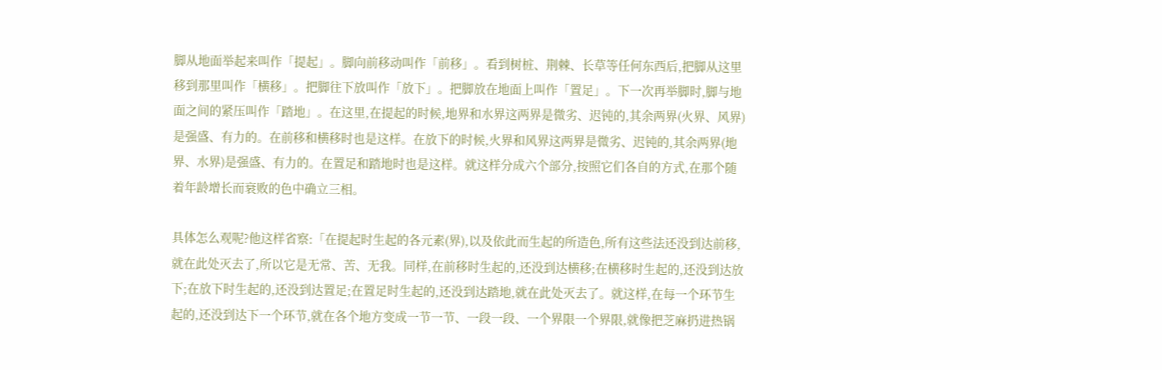脚从地面举起来叫作「提起」。脚向前移动叫作「前移」。看到树桩、荆棘、长草等任何东西后,把脚从这里移到那里叫作「横移」。把脚往下放叫作「放下」。把脚放在地面上叫作「置足」。下一次再举脚时,脚与地面之间的紧压叫作「踏地」。在这里,在提起的时候,地界和水界这两界是微劣、迟钝的,其余两界(火界、风界)是强盛、有力的。在前移和横移时也是这样。在放下的时候,火界和风界这两界是微劣、迟钝的,其余两界(地界、水界)是强盛、有力的。在置足和踏地时也是这样。就这样分成六个部分,按照它们各自的方式,在那个随着年龄增长而衰败的色中确立三相。

具体怎么观呢?他这样省察:「在提起时生起的各元素(界),以及依此而生起的所造色,所有这些法还没到达前移,就在此处灭去了,所以它是无常、苦、无我。同样,在前移时生起的,还没到达横移;在横移时生起的,还没到达放下;在放下时生起的,还没到达置足;在置足时生起的,还没到达踏地,就在此处灭去了。就这样,在每一个环节生起的,还没到达下一个环节,就在各个地方变成一节一节、一段一段、一个界限一个界限,就像把芝麻扔进热锅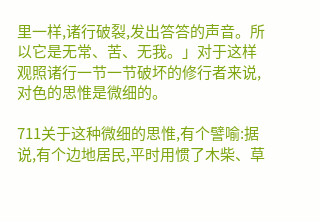里一样,诸行破裂,发出答答的声音。所以它是无常、苦、无我。」对于这样观照诸行一节一节破坏的修行者来说,对色的思惟是微细的。

711关于这种微细的思惟,有个譬喻:据说,有个边地居民,平时用惯了木柴、草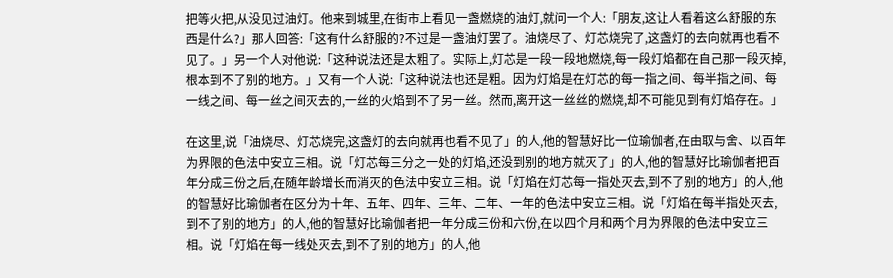把等火把,从没见过油灯。他来到城里,在街市上看见一盏燃烧的油灯,就问一个人:「朋友,这让人看着这么舒服的东西是什么?」那人回答:「这有什么舒服的?不过是一盏油灯罢了。油烧尽了、灯芯烧完了,这盏灯的去向就再也看不见了。」另一个人对他说:「这种说法还是太粗了。实际上,灯芯是一段一段地燃烧,每一段灯焰都在自己那一段灭掉,根本到不了别的地方。」又有一个人说:「这种说法也还是粗。因为灯焰是在灯芯的每一指之间、每半指之间、每一线之间、每一丝之间灭去的,一丝的火焰到不了另一丝。然而,离开这一丝丝的燃烧,却不可能见到有灯焰存在。」

在这里,说「油烧尽、灯芯烧完,这盏灯的去向就再也看不见了」的人,他的智慧好比一位瑜伽者,在由取与舍、以百年为界限的色法中安立三相。说「灯芯每三分之一处的灯焰,还没到别的地方就灭了」的人,他的智慧好比瑜伽者把百年分成三份之后,在随年龄增长而消灭的色法中安立三相。说「灯焰在灯芯每一指处灭去,到不了别的地方」的人,他的智慧好比瑜伽者在区分为十年、五年、四年、三年、二年、一年的色法中安立三相。说「灯焰在每半指处灭去,到不了别的地方」的人,他的智慧好比瑜伽者把一年分成三份和六份,在以四个月和两个月为界限的色法中安立三相。说「灯焰在每一线处灭去,到不了别的地方」的人,他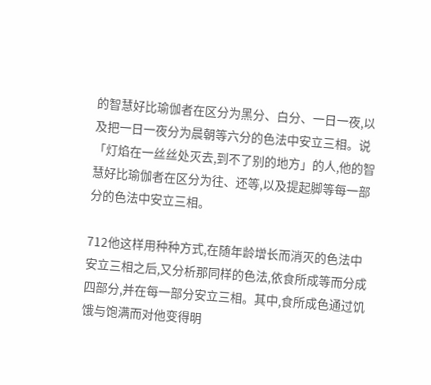的智慧好比瑜伽者在区分为黑分、白分、一日一夜,以及把一日一夜分为晨朝等六分的色法中安立三相。说「灯焰在一丝丝处灭去,到不了别的地方」的人,他的智慧好比瑜伽者在区分为往、还等,以及提起脚等每一部分的色法中安立三相。

712他这样用种种方式,在随年龄增长而消灭的色法中安立三相之后,又分析那同样的色法,依食所成等而分成四部分,并在每一部分安立三相。其中,食所成色通过饥饿与饱满而对他变得明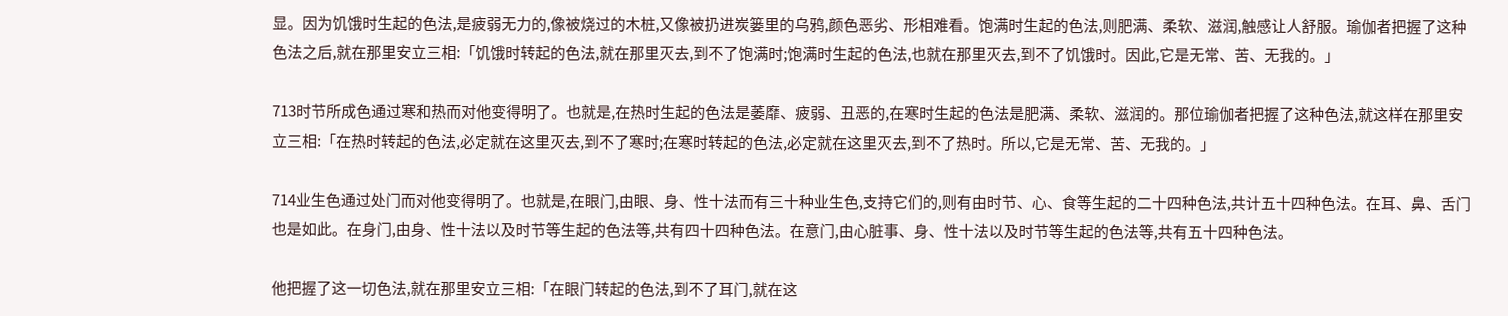显。因为饥饿时生起的色法,是疲弱无力的,像被烧过的木桩,又像被扔进炭篓里的乌鸦,颜色恶劣、形相难看。饱满时生起的色法,则肥满、柔软、滋润,触感让人舒服。瑜伽者把握了这种色法之后,就在那里安立三相:「饥饿时转起的色法,就在那里灭去,到不了饱满时;饱满时生起的色法,也就在那里灭去,到不了饥饿时。因此,它是无常、苦、无我的。」

713时节所成色通过寒和热而对他变得明了。也就是,在热时生起的色法是萎靡、疲弱、丑恶的,在寒时生起的色法是肥满、柔软、滋润的。那位瑜伽者把握了这种色法,就这样在那里安立三相:「在热时转起的色法,必定就在这里灭去,到不了寒时;在寒时转起的色法,必定就在这里灭去,到不了热时。所以,它是无常、苦、无我的。」

714业生色通过处门而对他变得明了。也就是,在眼门,由眼、身、性十法而有三十种业生色,支持它们的,则有由时节、心、食等生起的二十四种色法,共计五十四种色法。在耳、鼻、舌门也是如此。在身门,由身、性十法以及时节等生起的色法等,共有四十四种色法。在意门,由心脏事、身、性十法以及时节等生起的色法等,共有五十四种色法。

他把握了这一切色法,就在那里安立三相:「在眼门转起的色法,到不了耳门,就在这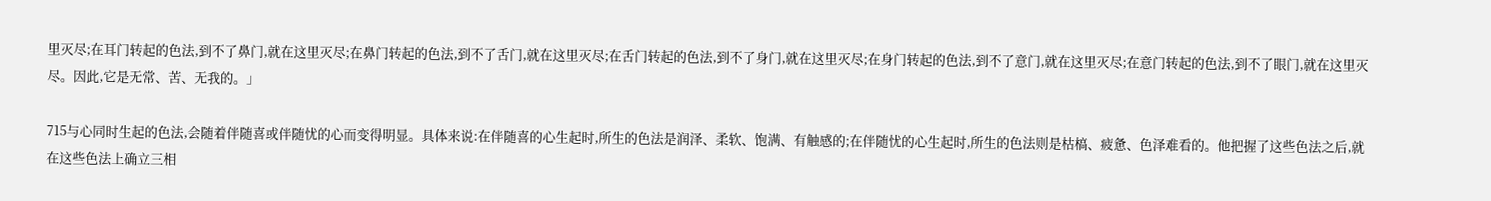里灭尽;在耳门转起的色法,到不了鼻门,就在这里灭尽;在鼻门转起的色法,到不了舌门,就在这里灭尽;在舌门转起的色法,到不了身门,就在这里灭尽;在身门转起的色法,到不了意门,就在这里灭尽;在意门转起的色法,到不了眼门,就在这里灭尽。因此,它是无常、苦、无我的。」

715与心同时生起的色法,会随着伴随喜或伴随忧的心而变得明显。具体来说:在伴随喜的心生起时,所生的色法是润泽、柔软、饱满、有触感的;在伴随忧的心生起时,所生的色法则是枯槁、疲惫、色泽难看的。他把握了这些色法之后,就在这些色法上确立三相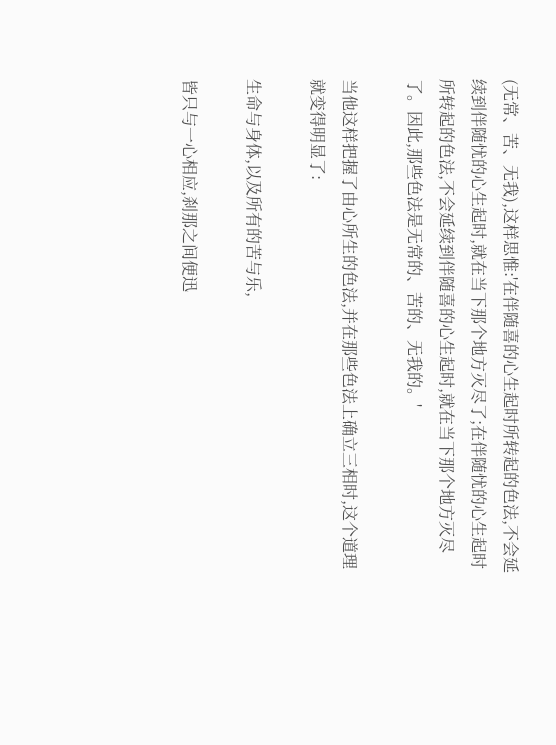(无常、苦、无我),这样思惟:'在伴随喜的心生起时所转起的色法,不会延续到伴随忧的心生起时,就在当下那个地方灭尽了;在伴随忧的心生起时所转起的色法,不会延续到伴随喜的心生起时,就在当下那个地方灭尽了。因此,那些色法是无常的、苦的、无我的。'

当他这样把握了由心所生的色法,并在那些色法上确立三相时,这个道理就变得明显了:

生命与身体,以及所有的苦与乐,

皆只与一心相应,刹那之间便迅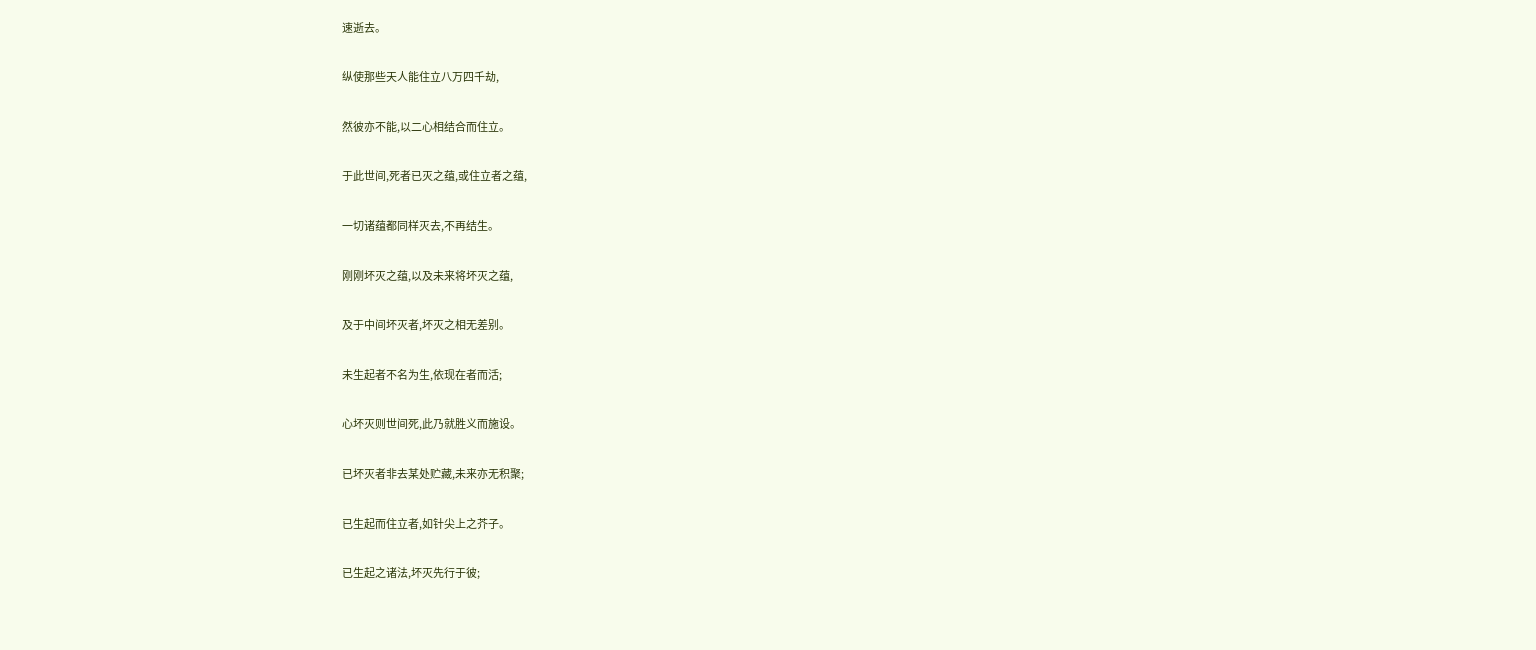速逝去。

纵使那些天人能住立八万四千劫,

然彼亦不能,以二心相结合而住立。

于此世间,死者已灭之蕴,或住立者之蕴,

一切诸蕴都同样灭去,不再结生。

刚刚坏灭之蕴,以及未来将坏灭之蕴,

及于中间坏灭者,坏灭之相无差别。

未生起者不名为生,依现在者而活;

心坏灭则世间死,此乃就胜义而施设。

已坏灭者非去某处贮藏,未来亦无积聚;

已生起而住立者,如针尖上之芥子。

已生起之诸法,坏灭先行于彼;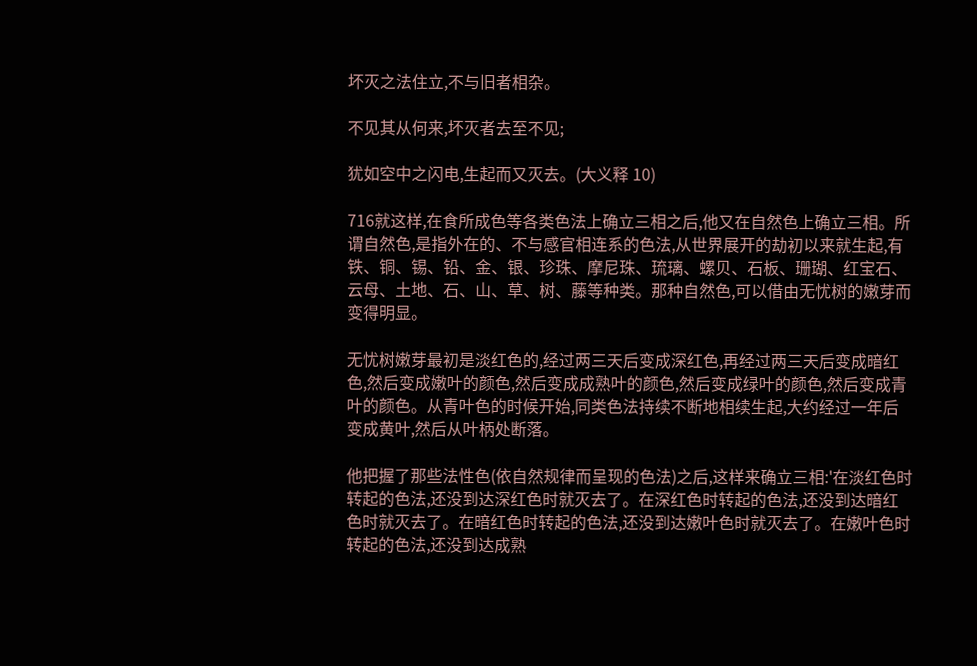坏灭之法住立,不与旧者相杂。

不见其从何来,坏灭者去至不见;

犹如空中之闪电,生起而又灭去。(大义释 10)

716就这样,在食所成色等各类色法上确立三相之后,他又在自然色上确立三相。所谓自然色,是指外在的、不与感官相连系的色法,从世界展开的劫初以来就生起,有铁、铜、锡、铅、金、银、珍珠、摩尼珠、琉璃、螺贝、石板、珊瑚、红宝石、云母、土地、石、山、草、树、藤等种类。那种自然色,可以借由无忧树的嫩芽而变得明显。

无忧树嫩芽最初是淡红色的,经过两三天后变成深红色,再经过两三天后变成暗红色,然后变成嫩叶的颜色,然后变成成熟叶的颜色,然后变成绿叶的颜色,然后变成青叶的颜色。从青叶色的时候开始,同类色法持续不断地相续生起,大约经过一年后变成黄叶,然后从叶柄处断落。

他把握了那些法性色(依自然规律而呈现的色法)之后,这样来确立三相:'在淡红色时转起的色法,还没到达深红色时就灭去了。在深红色时转起的色法,还没到达暗红色时就灭去了。在暗红色时转起的色法,还没到达嫩叶色时就灭去了。在嫩叶色时转起的色法,还没到达成熟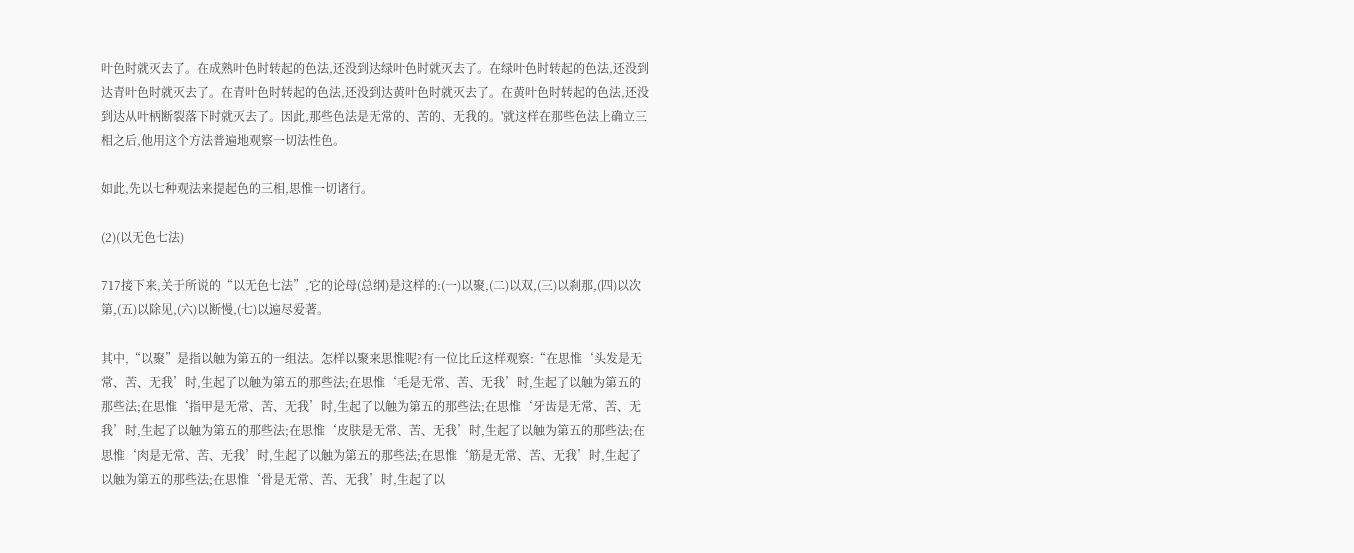叶色时就灭去了。在成熟叶色时转起的色法,还没到达绿叶色时就灭去了。在绿叶色时转起的色法,还没到达青叶色时就灭去了。在青叶色时转起的色法,还没到达黄叶色时就灭去了。在黄叶色时转起的色法,还没到达从叶柄断裂落下时就灭去了。因此,那些色法是无常的、苦的、无我的。'就这样在那些色法上确立三相之后,他用这个方法普遍地观察一切法性色。

如此,先以七种观法来提起色的三相,思惟一切诸行。

(2)(以无色七法)

717接下来,关于所说的“以无色七法”,它的论母(总纲)是这样的:(一)以聚,(二)以双,(三)以刹那,(四)以次第,(五)以除见,(六)以断慢,(七)以遍尽爱著。

其中,“以聚”是指以触为第五的一组法。怎样以聚来思惟呢?有一位比丘这样观察:“在思惟‘头发是无常、苦、无我’时,生起了以触为第五的那些法;在思惟‘毛是无常、苦、无我’时,生起了以触为第五的那些法;在思惟‘指甲是无常、苦、无我’时,生起了以触为第五的那些法;在思惟‘牙齿是无常、苦、无我’时,生起了以触为第五的那些法;在思惟‘皮肤是无常、苦、无我’时,生起了以触为第五的那些法;在思惟‘肉是无常、苦、无我’时,生起了以触为第五的那些法;在思惟‘筋是无常、苦、无我’时,生起了以触为第五的那些法;在思惟‘骨是无常、苦、无我’时,生起了以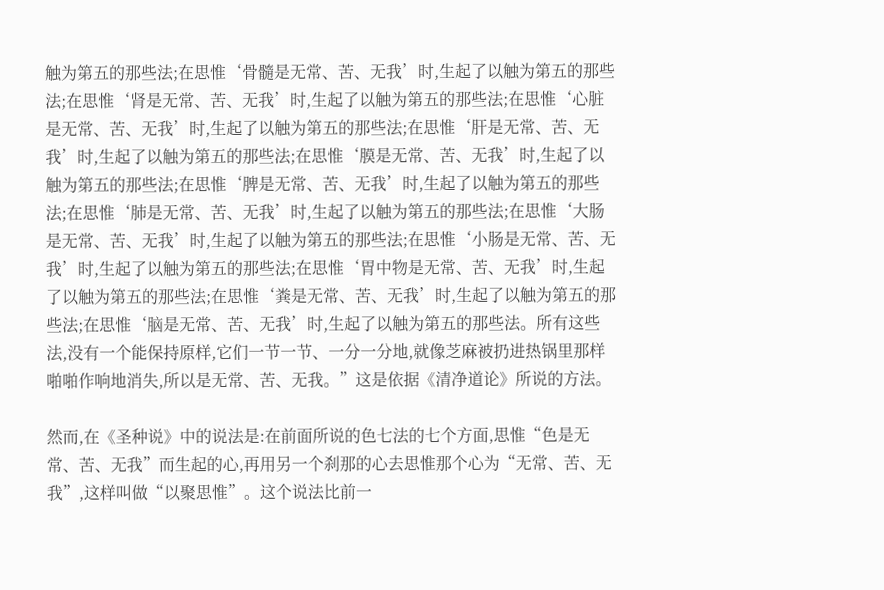触为第五的那些法;在思惟‘骨髓是无常、苦、无我’时,生起了以触为第五的那些法;在思惟‘肾是无常、苦、无我’时,生起了以触为第五的那些法;在思惟‘心脏是无常、苦、无我’时,生起了以触为第五的那些法;在思惟‘肝是无常、苦、无我’时,生起了以触为第五的那些法;在思惟‘膜是无常、苦、无我’时,生起了以触为第五的那些法;在思惟‘脾是无常、苦、无我’时,生起了以触为第五的那些法;在思惟‘肺是无常、苦、无我’时,生起了以触为第五的那些法;在思惟‘大肠是无常、苦、无我’时,生起了以触为第五的那些法;在思惟‘小肠是无常、苦、无我’时,生起了以触为第五的那些法;在思惟‘胃中物是无常、苦、无我’时,生起了以触为第五的那些法;在思惟‘粪是无常、苦、无我’时,生起了以触为第五的那些法;在思惟‘脑是无常、苦、无我’时,生起了以触为第五的那些法。所有这些法,没有一个能保持原样,它们一节一节、一分一分地,就像芝麻被扔进热锅里那样啪啪作响地消失,所以是无常、苦、无我。”这是依据《清净道论》所说的方法。

然而,在《圣种说》中的说法是:在前面所说的色七法的七个方面,思惟“色是无常、苦、无我”而生起的心,再用另一个刹那的心去思惟那个心为“无常、苦、无我”,这样叫做“以聚思惟”。这个说法比前一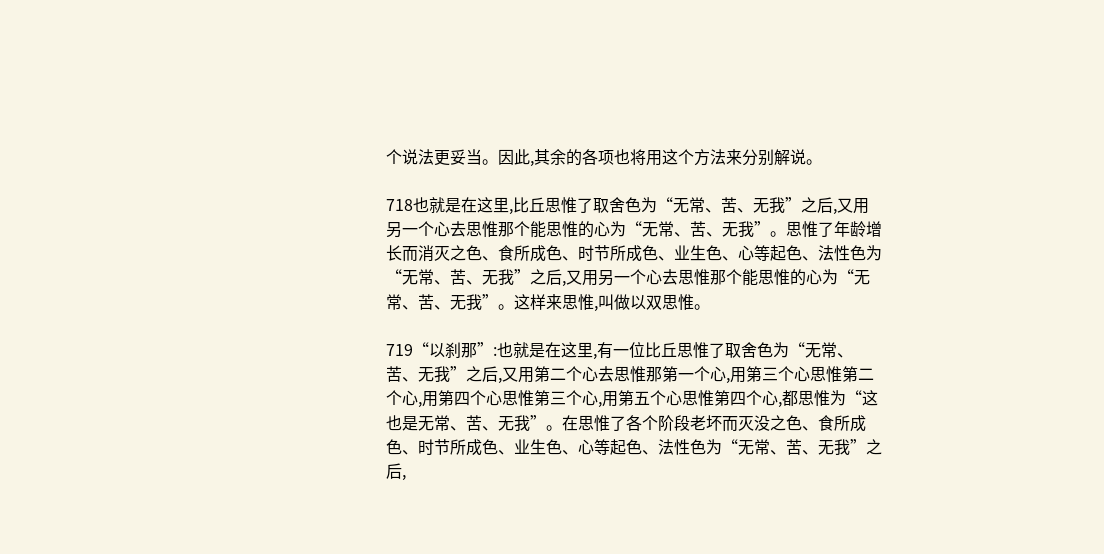个说法更妥当。因此,其余的各项也将用这个方法来分别解说。

718也就是在这里,比丘思惟了取舍色为“无常、苦、无我”之后,又用另一个心去思惟那个能思惟的心为“无常、苦、无我”。思惟了年龄增长而消灭之色、食所成色、时节所成色、业生色、心等起色、法性色为“无常、苦、无我”之后,又用另一个心去思惟那个能思惟的心为“无常、苦、无我”。这样来思惟,叫做以双思惟。

719“以刹那”:也就是在这里,有一位比丘思惟了取舍色为“无常、苦、无我”之后,又用第二个心去思惟那第一个心,用第三个心思惟第二个心,用第四个心思惟第三个心,用第五个心思惟第四个心,都思惟为“这也是无常、苦、无我”。在思惟了各个阶段老坏而灭没之色、食所成色、时节所成色、业生色、心等起色、法性色为“无常、苦、无我”之后,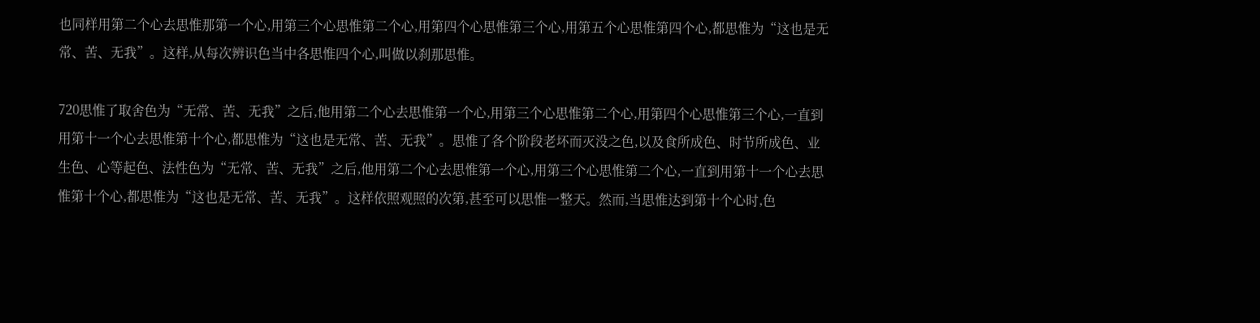也同样用第二个心去思惟那第一个心,用第三个心思惟第二个心,用第四个心思惟第三个心,用第五个心思惟第四个心,都思惟为“这也是无常、苦、无我”。这样,从每次辨识色当中各思惟四个心,叫做以刹那思惟。

720思惟了取舍色为“无常、苦、无我”之后,他用第二个心去思惟第一个心,用第三个心思惟第二个心,用第四个心思惟第三个心,一直到用第十一个心去思惟第十个心,都思惟为“这也是无常、苦、无我”。思惟了各个阶段老坏而灭没之色,以及食所成色、时节所成色、业生色、心等起色、法性色为“无常、苦、无我”之后,他用第二个心去思惟第一个心,用第三个心思惟第二个心,一直到用第十一个心去思惟第十个心,都思惟为“这也是无常、苦、无我”。这样依照观照的次第,甚至可以思惟一整天。然而,当思惟达到第十个心时,色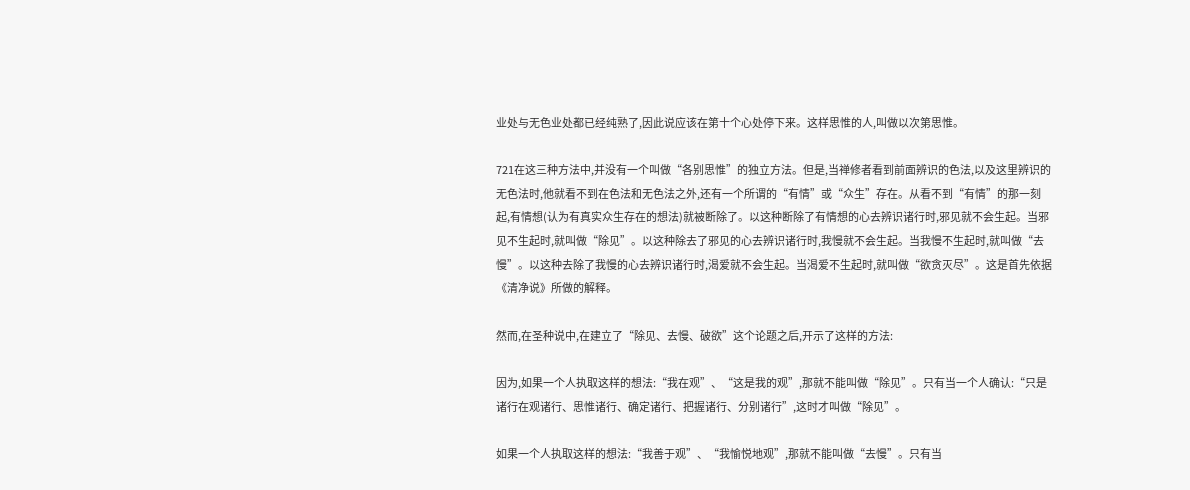业处与无色业处都已经纯熟了,因此说应该在第十个心处停下来。这样思惟的人,叫做以次第思惟。

721在这三种方法中,并没有一个叫做“各别思惟”的独立方法。但是,当禅修者看到前面辨识的色法,以及这里辨识的无色法时,他就看不到在色法和无色法之外,还有一个所谓的“有情”或“众生”存在。从看不到“有情”的那一刻起,有情想(认为有真实众生存在的想法)就被断除了。以这种断除了有情想的心去辨识诸行时,邪见就不会生起。当邪见不生起时,就叫做“除见”。以这种除去了邪见的心去辨识诸行时,我慢就不会生起。当我慢不生起时,就叫做“去慢”。以这种去除了我慢的心去辨识诸行时,渴爱就不会生起。当渴爱不生起时,就叫做“欲贪灭尽”。这是首先依据《清净说》所做的解释。

然而,在圣种说中,在建立了“除见、去慢、破欲”这个论题之后,开示了这样的方法:

因为,如果一个人执取这样的想法:“我在观”、“这是我的观”,那就不能叫做“除见”。只有当一个人确认:“只是诸行在观诸行、思惟诸行、确定诸行、把握诸行、分别诸行”,这时才叫做“除见”。

如果一个人执取这样的想法:“我善于观”、“我愉悦地观”,那就不能叫做“去慢”。只有当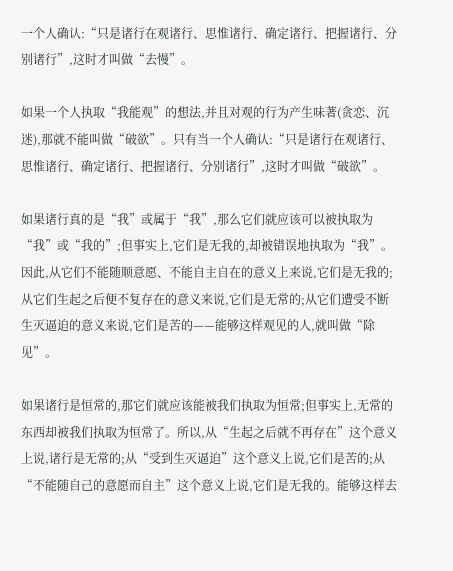一个人确认:“只是诸行在观诸行、思惟诸行、确定诸行、把握诸行、分别诸行”,这时才叫做“去慢”。

如果一个人执取“我能观”的想法,并且对观的行为产生味著(贪恋、沉迷),那就不能叫做“破欲”。只有当一个人确认:“只是诸行在观诸行、思惟诸行、确定诸行、把握诸行、分别诸行”,这时才叫做“破欲”。

如果诸行真的是“我”或属于“我”,那么它们就应该可以被执取为“我”或“我的”;但事实上,它们是无我的,却被错误地执取为“我”。因此,从它们不能随顺意愿、不能自主自在的意义上来说,它们是无我的;从它们生起之后便不复存在的意义来说,它们是无常的;从它们遭受不断生灭逼迫的意义来说,它们是苦的——能够这样观见的人,就叫做“除见”。

如果诸行是恒常的,那它们就应该能被我们执取为恒常;但事实上,无常的东西却被我们执取为恒常了。所以,从“生起之后就不再存在”这个意义上说,诸行是无常的;从“受到生灭逼迫”这个意义上说,它们是苦的;从“不能随自己的意愿而自主”这个意义上说,它们是无我的。能够这样去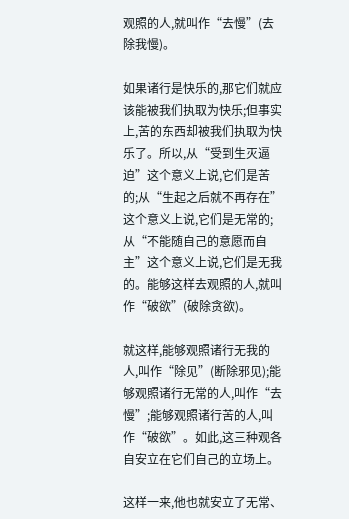观照的人,就叫作“去慢”(去除我慢)。

如果诸行是快乐的,那它们就应该能被我们执取为快乐;但事实上,苦的东西却被我们执取为快乐了。所以,从“受到生灭逼迫”这个意义上说,它们是苦的;从“生起之后就不再存在”这个意义上说,它们是无常的;从“不能随自己的意愿而自主”这个意义上说,它们是无我的。能够这样去观照的人,就叫作“破欲”(破除贪欲)。

就这样,能够观照诸行无我的人,叫作“除见”(断除邪见);能够观照诸行无常的人,叫作“去慢”;能够观照诸行苦的人,叫作“破欲”。如此,这三种观各自安立在它们自己的立场上。

这样一来,他也就安立了无常、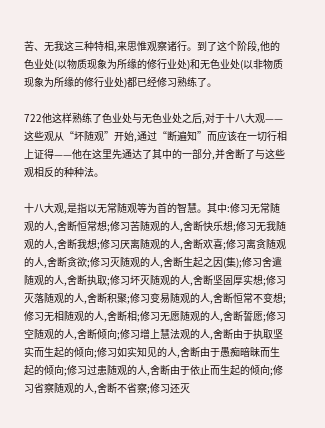苦、无我这三种特相,来思惟观察诸行。到了这个阶段,他的色业处(以物质现象为所缘的修行业处)和无色业处(以非物质现象为所缘的修行业处)都已经修习熟练了。

722他这样熟练了色业处与无色业处之后,对于十八大观——这些观从“坏随观”开始,通过“断遍知”而应该在一切行相上证得——他在这里先通达了其中的一部分,并舍断了与这些观相反的种种法。

十八大观,是指以无常随观等为首的智慧。其中:修习无常随观的人,舍断恒常想;修习苦随观的人,舍断快乐想;修习无我随观的人,舍断我想;修习厌离随观的人,舍断欢喜;修习离贪随观的人,舍断贪欲;修习灭随观的人,舍断生起之因(集);修习舍遣随观的人,舍断执取;修习坏灭随观的人,舍断坚固厚实想;修习灭落随观的人,舍断积聚;修习变易随观的人,舍断恒常不变想;修习无相随观的人,舍断相;修习无愿随观的人,舍断誓愿;修习空随观的人,舍断倾向;修习增上慧法观的人,舍断由于执取坚实而生起的倾向;修习如实知见的人,舍断由于愚痴暗昧而生起的倾向;修习过患随观的人,舍断由于依止而生起的倾向;修习省察随观的人,舍断不省察;修习还灭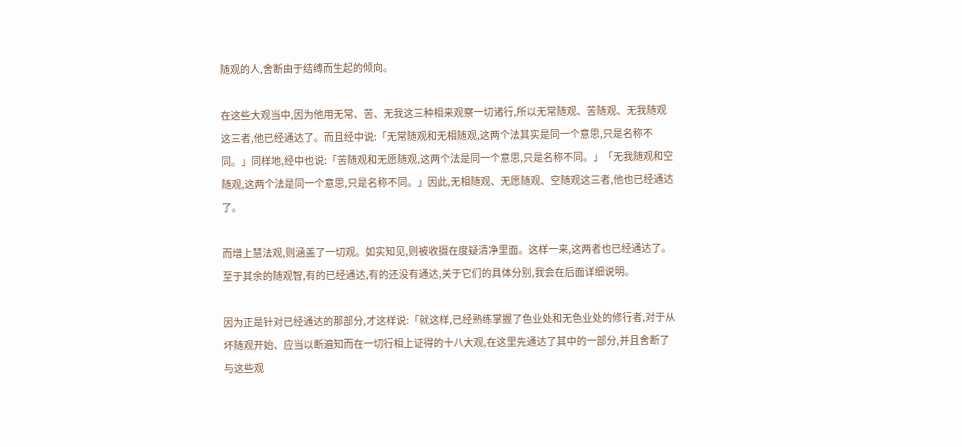随观的人,舍断由于结缚而生起的倾向。

在这些大观当中,因为他用无常、苦、无我这三种相来观察一切诸行,所以无常随观、苦随观、无我随观这三者,他已经通达了。而且经中说:「无常随观和无相随观,这两个法其实是同一个意思,只是名称不同。」同样地,经中也说:「苦随观和无愿随观,这两个法是同一个意思,只是名称不同。」「无我随观和空随观,这两个法是同一个意思,只是名称不同。」因此,无相随观、无愿随观、空随观这三者,他也已经通达了。

而增上慧法观,则涵盖了一切观。如实知见,则被收摄在度疑清净里面。这样一来,这两者也已经通达了。至于其余的随观智,有的已经通达,有的还没有通达,关于它们的具体分别,我会在后面详细说明。

因为正是针对已经通达的那部分,才这样说:「就这样,已经熟练掌握了色业处和无色业处的修行者,对于从坏随观开始、应当以断遍知而在一切行相上证得的十八大观,在这里先通达了其中的一部分,并且舍断了与这些观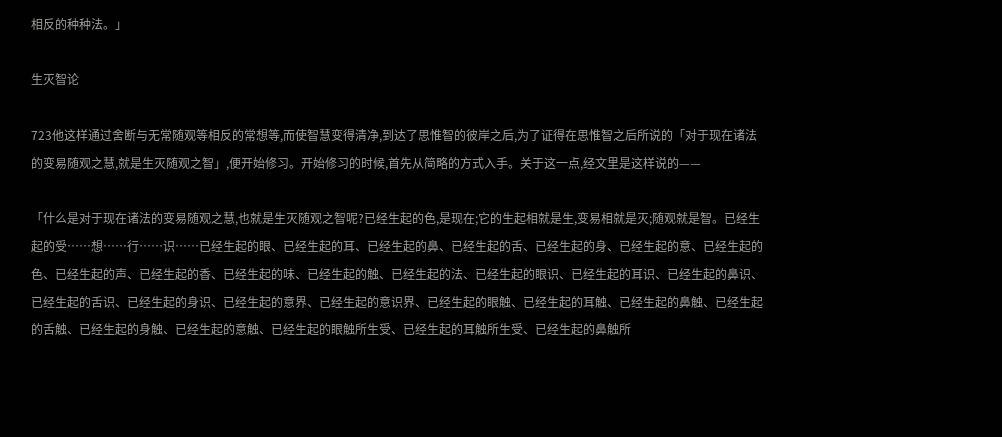相反的种种法。」

生灭智论

723他这样通过舍断与无常随观等相反的常想等,而使智慧变得清净,到达了思惟智的彼岸之后,为了证得在思惟智之后所说的「对于现在诸法的变易随观之慧,就是生灭随观之智」,便开始修习。开始修习的时候,首先从简略的方式入手。关于这一点,经文里是这样说的——

「什么是对于现在诸法的变易随观之慧,也就是生灭随观之智呢?已经生起的色,是现在;它的生起相就是生,变易相就是灭;随观就是智。已经生起的受……想……行……识……已经生起的眼、已经生起的耳、已经生起的鼻、已经生起的舌、已经生起的身、已经生起的意、已经生起的色、已经生起的声、已经生起的香、已经生起的味、已经生起的触、已经生起的法、已经生起的眼识、已经生起的耳识、已经生起的鼻识、已经生起的舌识、已经生起的身识、已经生起的意界、已经生起的意识界、已经生起的眼触、已经生起的耳触、已经生起的鼻触、已经生起的舌触、已经生起的身触、已经生起的意触、已经生起的眼触所生受、已经生起的耳触所生受、已经生起的鼻触所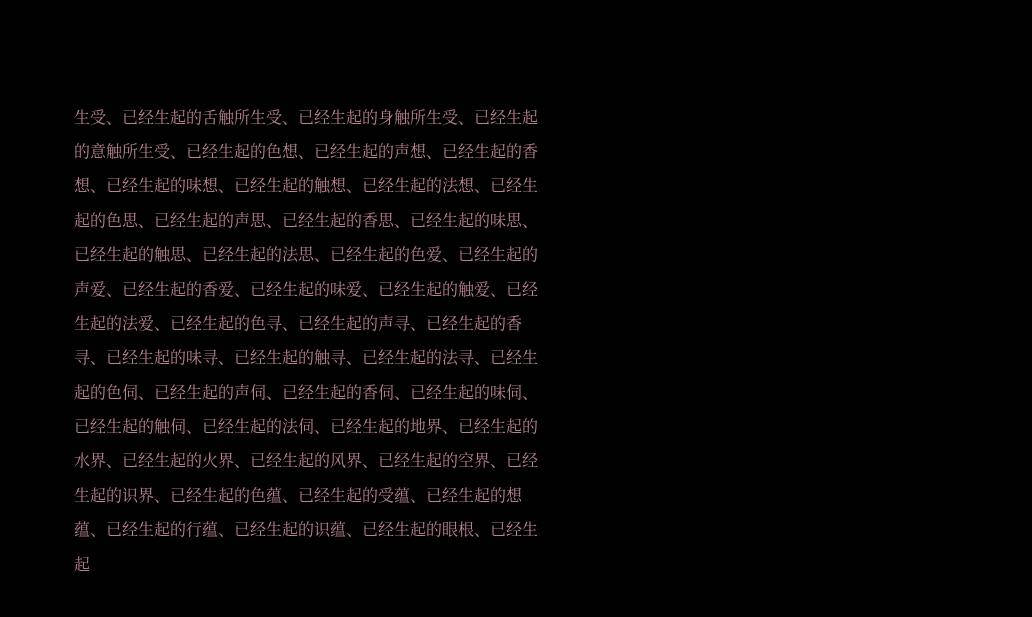生受、已经生起的舌触所生受、已经生起的身触所生受、已经生起的意触所生受、已经生起的色想、已经生起的声想、已经生起的香想、已经生起的味想、已经生起的触想、已经生起的法想、已经生起的色思、已经生起的声思、已经生起的香思、已经生起的味思、已经生起的触思、已经生起的法思、已经生起的色爱、已经生起的声爱、已经生起的香爱、已经生起的味爱、已经生起的触爱、已经生起的法爱、已经生起的色寻、已经生起的声寻、已经生起的香寻、已经生起的味寻、已经生起的触寻、已经生起的法寻、已经生起的色伺、已经生起的声伺、已经生起的香伺、已经生起的味伺、已经生起的触伺、已经生起的法伺、已经生起的地界、已经生起的水界、已经生起的火界、已经生起的风界、已经生起的空界、已经生起的识界、已经生起的色蕴、已经生起的受蕴、已经生起的想蕴、已经生起的行蕴、已经生起的识蕴、已经生起的眼根、已经生起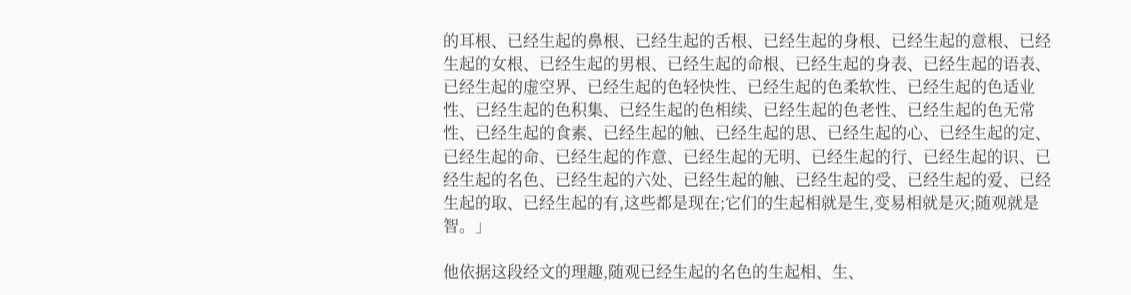的耳根、已经生起的鼻根、已经生起的舌根、已经生起的身根、已经生起的意根、已经生起的女根、已经生起的男根、已经生起的命根、已经生起的身表、已经生起的语表、已经生起的虚空界、已经生起的色轻快性、已经生起的色柔软性、已经生起的色适业性、已经生起的色积集、已经生起的色相续、已经生起的色老性、已经生起的色无常性、已经生起的食素、已经生起的触、已经生起的思、已经生起的心、已经生起的定、已经生起的命、已经生起的作意、已经生起的无明、已经生起的行、已经生起的识、已经生起的名色、已经生起的六处、已经生起的触、已经生起的受、已经生起的爱、已经生起的取、已经生起的有,这些都是现在;它们的生起相就是生,变易相就是灭;随观就是智。」

他依据这段经文的理趣,随观已经生起的名色的生起相、生、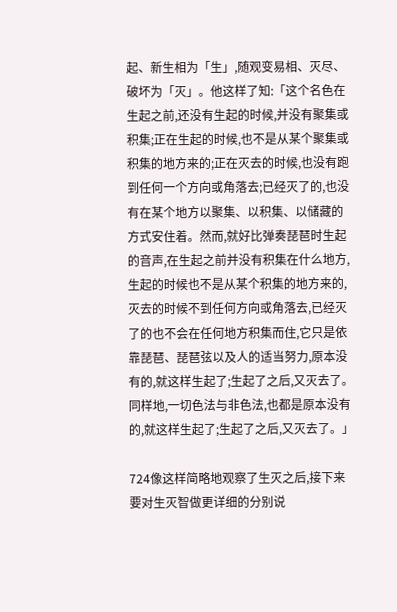起、新生相为「生」,随观变易相、灭尽、破坏为「灭」。他这样了知:「这个名色在生起之前,还没有生起的时候,并没有聚集或积集;正在生起的时候,也不是从某个聚集或积集的地方来的;正在灭去的时候,也没有跑到任何一个方向或角落去;已经灭了的,也没有在某个地方以聚集、以积集、以储藏的方式安住着。然而,就好比弹奏琵琶时生起的音声,在生起之前并没有积集在什么地方,生起的时候也不是从某个积集的地方来的,灭去的时候不到任何方向或角落去,已经灭了的也不会在任何地方积集而住,它只是依靠琵琶、琵琶弦以及人的适当努力,原本没有的,就这样生起了;生起了之后,又灭去了。同样地,一切色法与非色法,也都是原本没有的,就这样生起了;生起了之后,又灭去了。」

724像这样简略地观察了生灭之后,接下来要对生灭智做更详细的分别说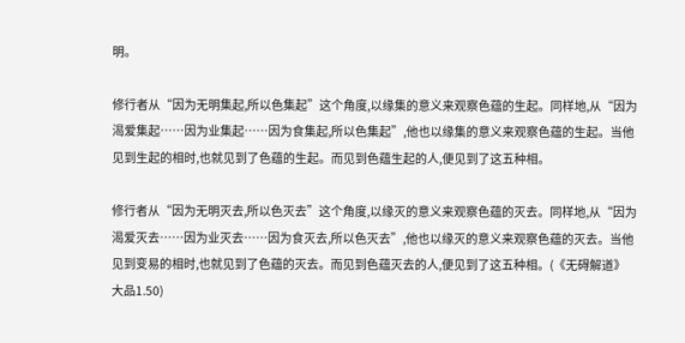明。

修行者从“因为无明集起,所以色集起”这个角度,以缘集的意义来观察色蕴的生起。同样地,从“因为渴爱集起……因为业集起……因为食集起,所以色集起”,他也以缘集的意义来观察色蕴的生起。当他见到生起的相时,也就见到了色蕴的生起。而见到色蕴生起的人,便见到了这五种相。

修行者从“因为无明灭去,所以色灭去”这个角度,以缘灭的意义来观察色蕴的灭去。同样地,从“因为渴爱灭去……因为业灭去……因为食灭去,所以色灭去”,他也以缘灭的意义来观察色蕴的灭去。当他见到变易的相时,也就见到了色蕴的灭去。而见到色蕴灭去的人,便见到了这五种相。(《无碍解道》大品1.50)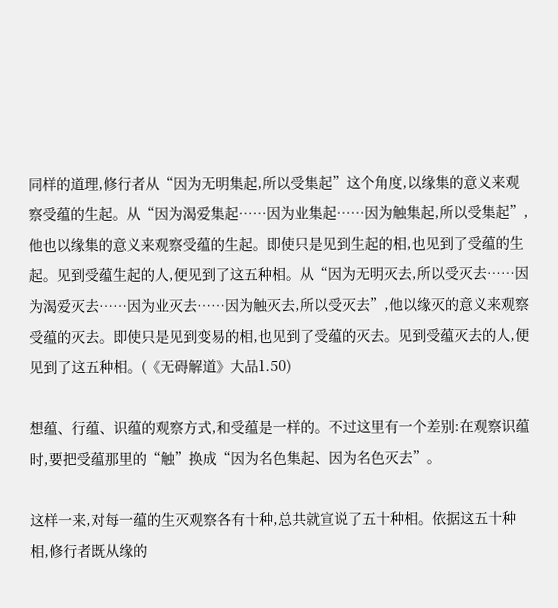同样的道理,修行者从“因为无明集起,所以受集起”这个角度,以缘集的意义来观察受蕴的生起。从“因为渴爱集起……因为业集起……因为触集起,所以受集起”,他也以缘集的意义来观察受蕴的生起。即使只是见到生起的相,也见到了受蕴的生起。见到受蕴生起的人,便见到了这五种相。从“因为无明灭去,所以受灭去……因为渴爱灭去……因为业灭去……因为触灭去,所以受灭去”,他以缘灭的意义来观察受蕴的灭去。即使只是见到变易的相,也见到了受蕴的灭去。见到受蕴灭去的人,便见到了这五种相。(《无碍解道》大品1.50)

想蕴、行蕴、识蕴的观察方式,和受蕴是一样的。不过这里有一个差别:在观察识蕴时,要把受蕴那里的“触”换成“因为名色集起、因为名色灭去”。

这样一来,对每一蕴的生灭观察各有十种,总共就宣说了五十种相。依据这五十种相,修行者既从缘的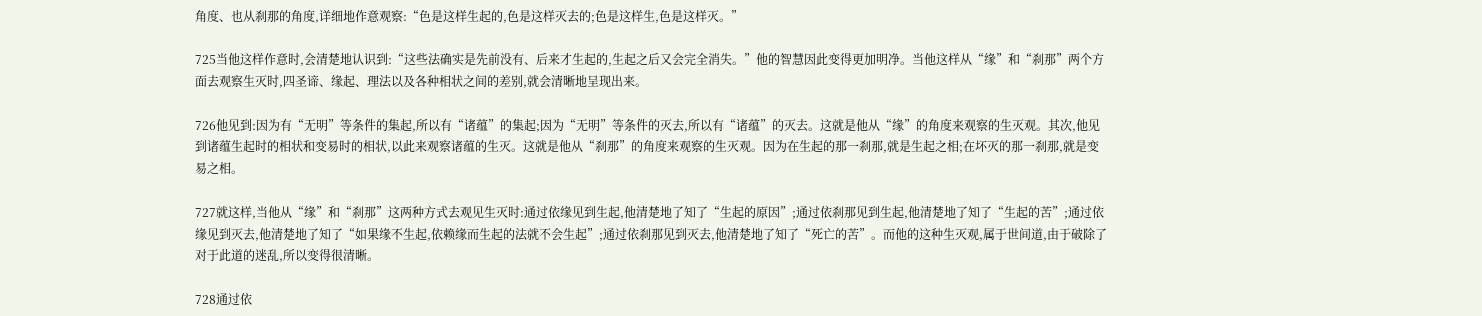角度、也从刹那的角度,详细地作意观察:“色是这样生起的,色是这样灭去的;色是这样生,色是这样灭。”

725当他这样作意时,会清楚地认识到:“这些法确实是先前没有、后来才生起的,生起之后又会完全消失。”他的智慧因此变得更加明净。当他这样从“缘”和“刹那”两个方面去观察生灭时,四圣谛、缘起、理法以及各种相状之间的差别,就会清晰地呈现出来。

726他见到:因为有“无明”等条件的集起,所以有“诸蕴”的集起;因为“无明”等条件的灭去,所以有“诸蕴”的灭去。这就是他从“缘”的角度来观察的生灭观。其次,他见到诸蕴生起时的相状和变易时的相状,以此来观察诸蕴的生灭。这就是他从“刹那”的角度来观察的生灭观。因为在生起的那一刹那,就是生起之相;在坏灭的那一刹那,就是变易之相。

727就这样,当他从“缘”和“刹那”这两种方式去观见生灭时:通过依缘见到生起,他清楚地了知了“生起的原因”;通过依刹那见到生起,他清楚地了知了“生起的苦”;通过依缘见到灭去,他清楚地了知了“如果缘不生起,依赖缘而生起的法就不会生起”;通过依刹那见到灭去,他清楚地了知了“死亡的苦”。而他的这种生灭观,属于世间道,由于破除了对于此道的迷乱,所以变得很清晰。

728通过依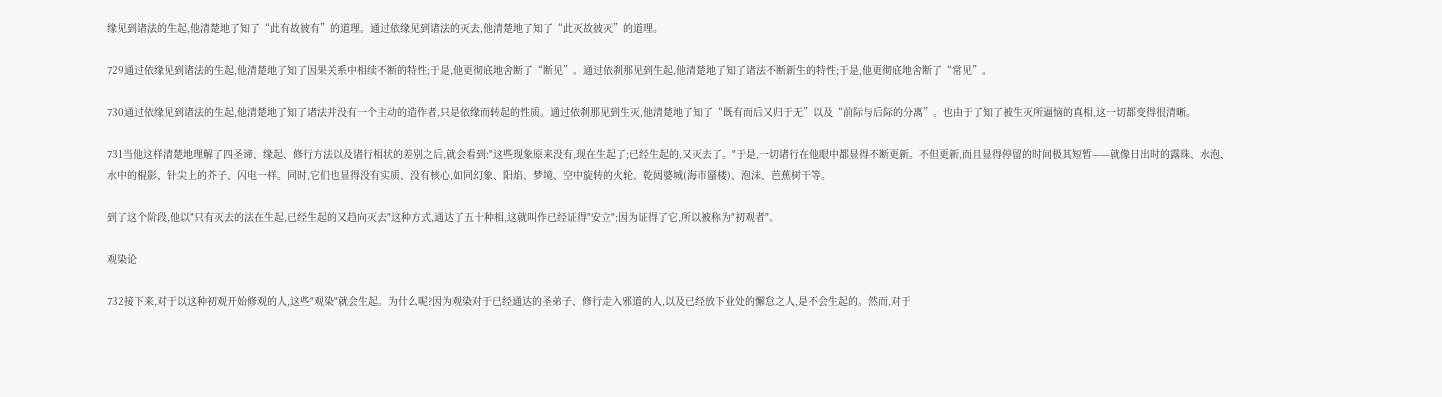缘见到诸法的生起,他清楚地了知了“此有故彼有”的道理。通过依缘见到诸法的灭去,他清楚地了知了“此灭故彼灭”的道理。

729通过依缘见到诸法的生起,他清楚地了知了因果关系中相续不断的特性;于是,他更彻底地舍断了“断见”。通过依刹那见到生起,他清楚地了知了诸法不断新生的特性;于是,他更彻底地舍断了“常见”。

730通过依缘见到诸法的生起,他清楚地了知了诸法并没有一个主动的造作者,只是依缘而转起的性质。通过依刹那见到生灭,他清楚地了知了“既有而后又归于无”以及“前际与后际的分离”。也由于了知了被生灭所逼恼的真相,这一切都变得很清晰。

731当他这样清楚地理解了四圣谛、缘起、修行方法以及诸行相状的差别之后,就会看到:"这些现象原来没有,现在生起了;已经生起的,又灭去了。"于是,一切诸行在他眼中都显得不断更新。不但更新,而且显得停留的时间极其短暂——就像日出时的露珠、水泡、水中的棍影、针尖上的芥子、闪电一样。同时,它们也显得没有实质、没有核心,如同幻象、阳焰、梦境、空中旋转的火轮、乾闼婆城(海市蜃楼)、泡沫、芭蕉树干等。

到了这个阶段,他以"只有灭去的法在生起,已经生起的又趋向灭去"这种方式,通达了五十种相,这就叫作已经证得"安立";因为证得了它,所以被称为"初观者"。

观染论

732接下来,对于以这种初观开始修观的人,这些"观染"就会生起。为什么呢?因为观染对于已经通达的圣弟子、修行走入邪道的人,以及已经放下业处的懈怠之人,是不会生起的。然而,对于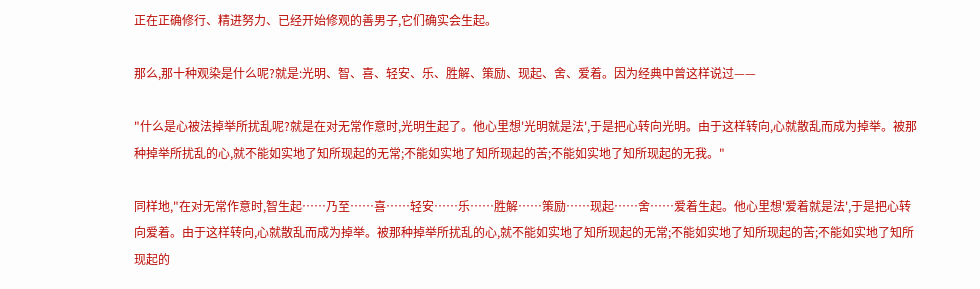正在正确修行、精进努力、已经开始修观的善男子,它们确实会生起。

那么,那十种观染是什么呢?就是:光明、智、喜、轻安、乐、胜解、策励、现起、舍、爱着。因为经典中曾这样说过——

"什么是心被法掉举所扰乱呢?就是在对无常作意时,光明生起了。他心里想'光明就是法',于是把心转向光明。由于这样转向,心就散乱而成为掉举。被那种掉举所扰乱的心,就不能如实地了知所现起的无常;不能如实地了知所现起的苦;不能如实地了知所现起的无我。"

同样地,"在对无常作意时,智生起……乃至……喜……轻安……乐……胜解……策励……现起……舍……爱着生起。他心里想'爱着就是法',于是把心转向爱着。由于这样转向,心就散乱而成为掉举。被那种掉举所扰乱的心,就不能如实地了知所现起的无常;不能如实地了知所现起的苦;不能如实地了知所现起的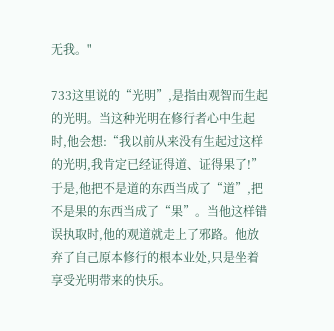无我。"

733这里说的“光明”,是指由观智而生起的光明。当这种光明在修行者心中生起时,他会想:“我以前从来没有生起过这样的光明,我肯定已经证得道、证得果了!”于是,他把不是道的东西当成了“道”,把不是果的东西当成了“果”。当他这样错误执取时,他的观道就走上了邪路。他放弃了自己原本修行的根本业处,只是坐着享受光明带来的快乐。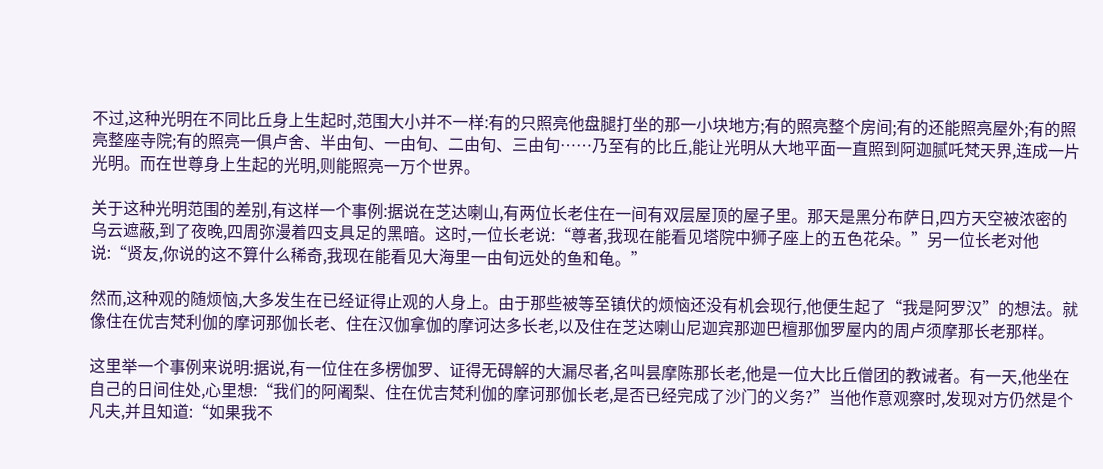不过,这种光明在不同比丘身上生起时,范围大小并不一样:有的只照亮他盘腿打坐的那一小块地方;有的照亮整个房间;有的还能照亮屋外;有的照亮整座寺院;有的照亮一俱卢舍、半由旬、一由旬、二由旬、三由旬……乃至有的比丘,能让光明从大地平面一直照到阿迦腻吒梵天界,连成一片光明。而在世尊身上生起的光明,则能照亮一万个世界。

关于这种光明范围的差别,有这样一个事例:据说在芝达喇山,有两位长老住在一间有双层屋顶的屋子里。那天是黑分布萨日,四方天空被浓密的乌云遮蔽,到了夜晚,四周弥漫着四支具足的黑暗。这时,一位长老说:“尊者,我现在能看见塔院中狮子座上的五色花朵。”另一位长老对他说:“贤友,你说的这不算什么稀奇,我现在能看见大海里一由旬远处的鱼和龟。”

然而,这种观的随烦恼,大多发生在已经证得止观的人身上。由于那些被等至镇伏的烦恼还没有机会现行,他便生起了“我是阿罗汉”的想法。就像住在优吉梵利伽的摩诃那伽长老、住在汉伽拿伽的摩诃达多长老,以及住在芝达喇山尼迦宾那迦巴檀那伽罗屋内的周卢须摩那长老那样。

这里举一个事例来说明:据说,有一位住在多楞伽罗、证得无碍解的大漏尽者,名叫昙摩陈那长老,他是一位大比丘僧团的教诫者。有一天,他坐在自己的日间住处,心里想:“我们的阿阇梨、住在优吉梵利伽的摩诃那伽长老,是否已经完成了沙门的义务?”当他作意观察时,发现对方仍然是个凡夫,并且知道:“如果我不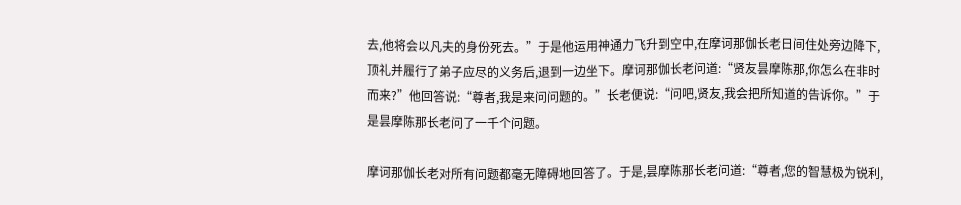去,他将会以凡夫的身份死去。”于是他运用神通力飞升到空中,在摩诃那伽长老日间住处旁边降下,顶礼并履行了弟子应尽的义务后,退到一边坐下。摩诃那伽长老问道:“贤友昙摩陈那,你怎么在非时而来?”他回答说:“尊者,我是来问问题的。”长老便说:“问吧,贤友,我会把所知道的告诉你。”于是昙摩陈那长老问了一千个问题。

摩诃那伽长老对所有问题都毫无障碍地回答了。于是,昙摩陈那长老问道:“尊者,您的智慧极为锐利,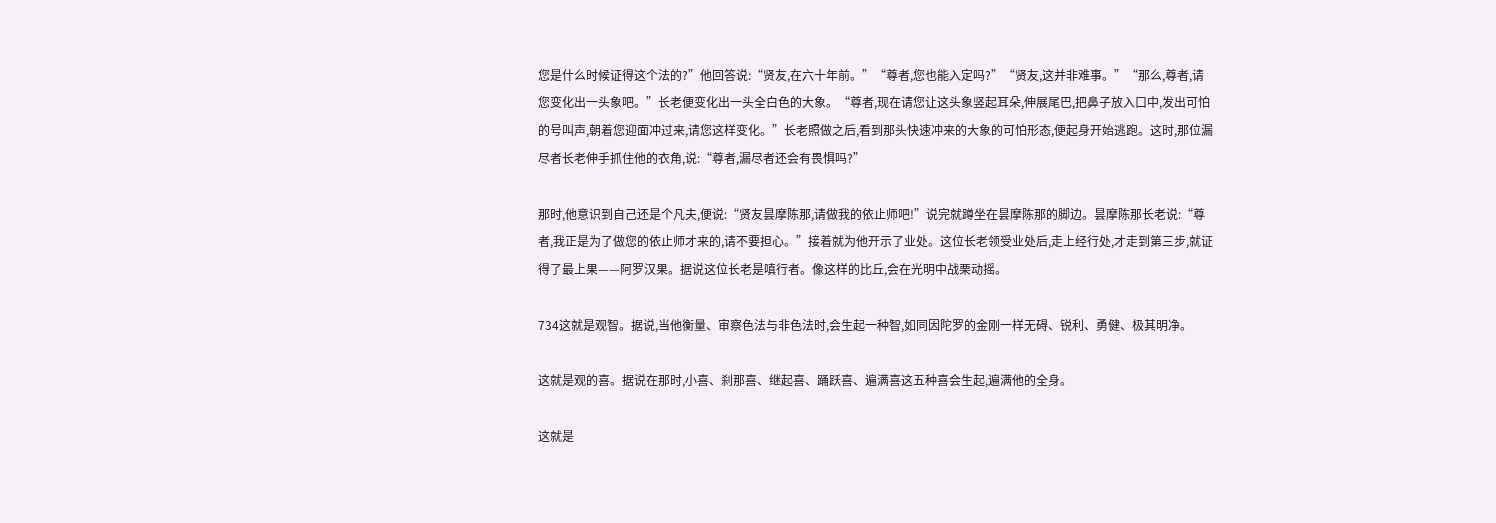您是什么时候证得这个法的?”他回答说:“贤友,在六十年前。”“尊者,您也能入定吗?”“贤友,这并非难事。”“那么,尊者,请您变化出一头象吧。”长老便变化出一头全白色的大象。“尊者,现在请您让这头象竖起耳朵,伸展尾巴,把鼻子放入口中,发出可怕的号叫声,朝着您迎面冲过来,请您这样变化。”长老照做之后,看到那头快速冲来的大象的可怕形态,便起身开始逃跑。这时,那位漏尽者长老伸手抓住他的衣角,说:“尊者,漏尽者还会有畏惧吗?”

那时,他意识到自己还是个凡夫,便说:“贤友昙摩陈那,请做我的依止师吧!”说完就蹲坐在昙摩陈那的脚边。昙摩陈那长老说:“尊者,我正是为了做您的依止师才来的,请不要担心。”接着就为他开示了业处。这位长老领受业处后,走上经行处,才走到第三步,就证得了最上果——阿罗汉果。据说这位长老是嗔行者。像这样的比丘,会在光明中战栗动摇。

734这就是观智。据说,当他衡量、审察色法与非色法时,会生起一种智,如同因陀罗的金刚一样无碍、锐利、勇健、极其明净。

这就是观的喜。据说在那时,小喜、刹那喜、继起喜、踊跃喜、遍满喜这五种喜会生起,遍满他的全身。

这就是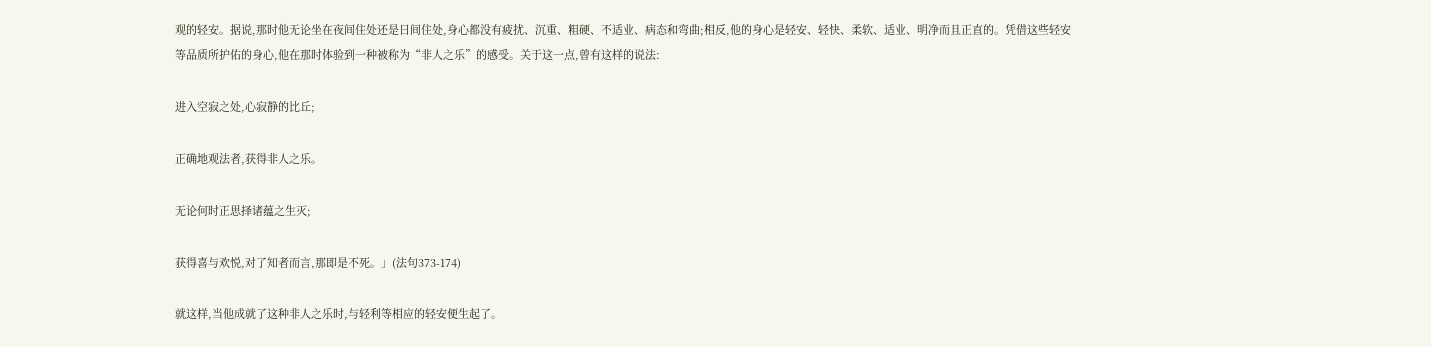观的轻安。据说,那时他无论坐在夜间住处还是日间住处,身心都没有疲扰、沉重、粗硬、不适业、病态和弯曲;相反,他的身心是轻安、轻快、柔软、适业、明净而且正直的。凭借这些轻安等品质所护佑的身心,他在那时体验到一种被称为“非人之乐”的感受。关于这一点,曾有这样的说法:

进入空寂之处,心寂静的比丘;

正确地观法者,获得非人之乐。

无论何时正思择诸蕴之生灭;

获得喜与欢悦,对了知者而言,那即是不死。」(法句373-174)

就这样,当他成就了这种非人之乐时,与轻利等相应的轻安便生起了。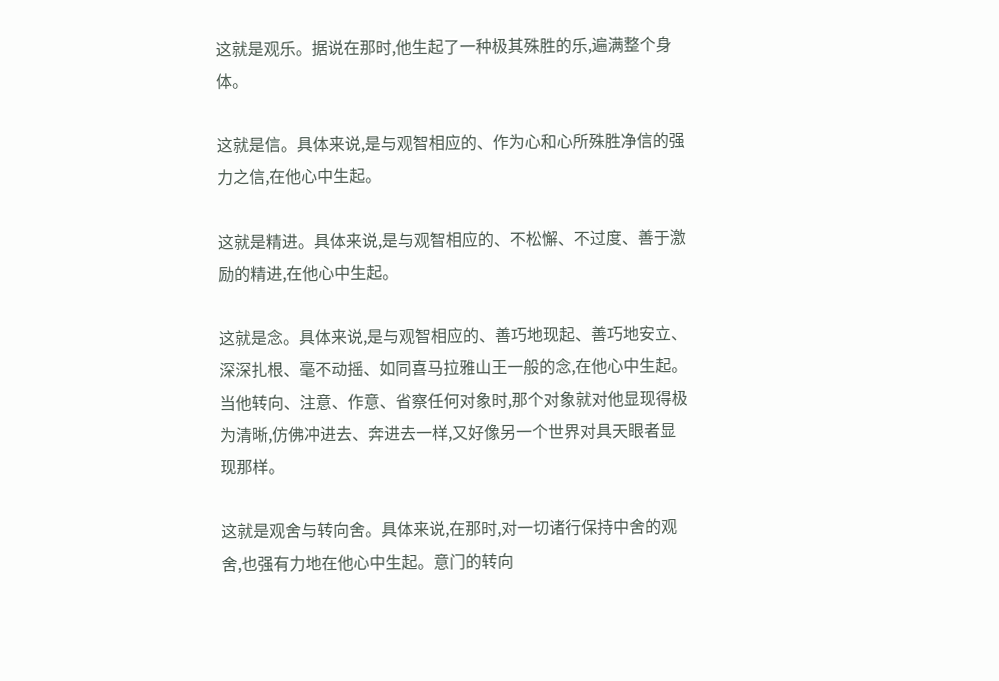这就是观乐。据说在那时,他生起了一种极其殊胜的乐,遍满整个身体。

这就是信。具体来说,是与观智相应的、作为心和心所殊胜净信的强力之信,在他心中生起。

这就是精进。具体来说,是与观智相应的、不松懈、不过度、善于激励的精进,在他心中生起。

这就是念。具体来说,是与观智相应的、善巧地现起、善巧地安立、深深扎根、毫不动摇、如同喜马拉雅山王一般的念,在他心中生起。当他转向、注意、作意、省察任何对象时,那个对象就对他显现得极为清晰,仿佛冲进去、奔进去一样,又好像另一个世界对具天眼者显现那样。

这就是观舍与转向舍。具体来说,在那时,对一切诸行保持中舍的观舍,也强有力地在他心中生起。意门的转向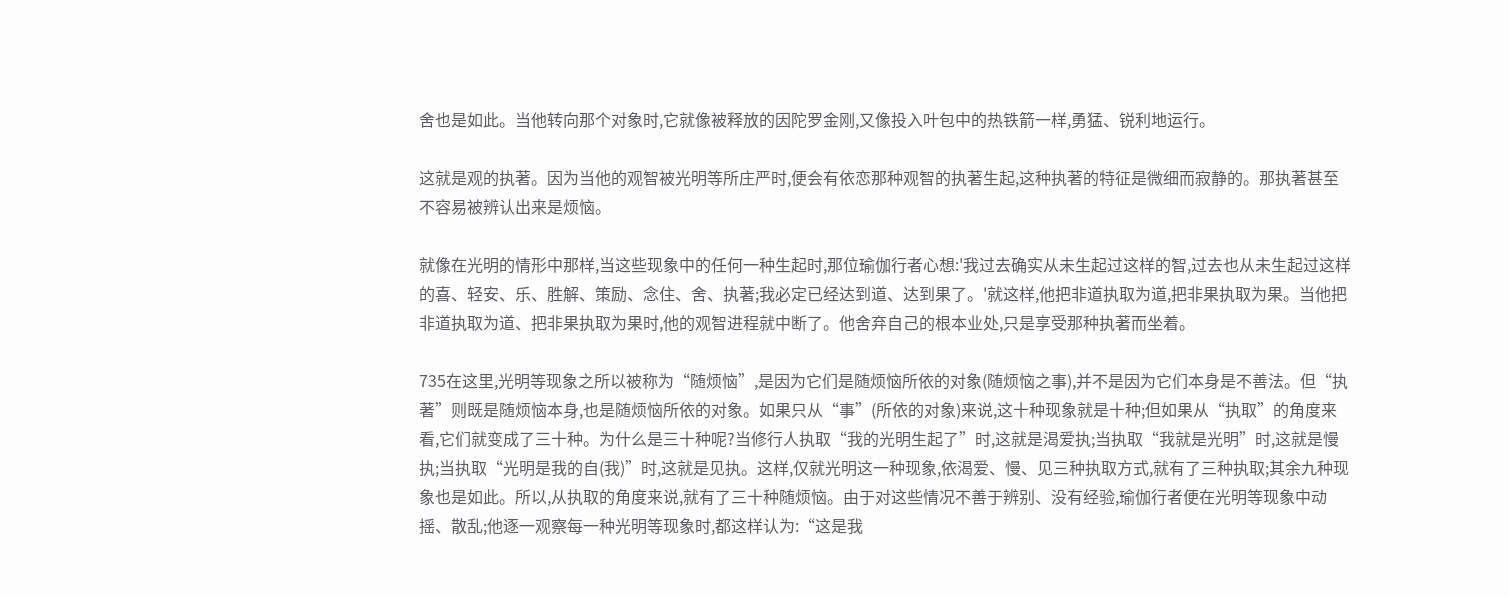舍也是如此。当他转向那个对象时,它就像被释放的因陀罗金刚,又像投入叶包中的热铁箭一样,勇猛、锐利地运行。

这就是观的执著。因为当他的观智被光明等所庄严时,便会有依恋那种观智的执著生起,这种执著的特征是微细而寂静的。那执著甚至不容易被辨认出来是烦恼。

就像在光明的情形中那样,当这些现象中的任何一种生起时,那位瑜伽行者心想:'我过去确实从未生起过这样的智,过去也从未生起过这样的喜、轻安、乐、胜解、策励、念住、舍、执著;我必定已经达到道、达到果了。'就这样,他把非道执取为道,把非果执取为果。当他把非道执取为道、把非果执取为果时,他的观智进程就中断了。他舍弃自己的根本业处,只是享受那种执著而坐着。

735在这里,光明等现象之所以被称为“随烦恼”,是因为它们是随烦恼所依的对象(随烦恼之事),并不是因为它们本身是不善法。但“执著”则既是随烦恼本身,也是随烦恼所依的对象。如果只从“事”(所依的对象)来说,这十种现象就是十种;但如果从“执取”的角度来看,它们就变成了三十种。为什么是三十种呢?当修行人执取“我的光明生起了”时,这就是渴爱执;当执取“我就是光明”时,这就是慢执;当执取“光明是我的自(我)”时,这就是见执。这样,仅就光明这一种现象,依渴爱、慢、见三种执取方式,就有了三种执取;其余九种现象也是如此。所以,从执取的角度来说,就有了三十种随烦恼。由于对这些情况不善于辨别、没有经验,瑜伽行者便在光明等现象中动摇、散乱;他逐一观察每一种光明等现象时,都这样认为:“这是我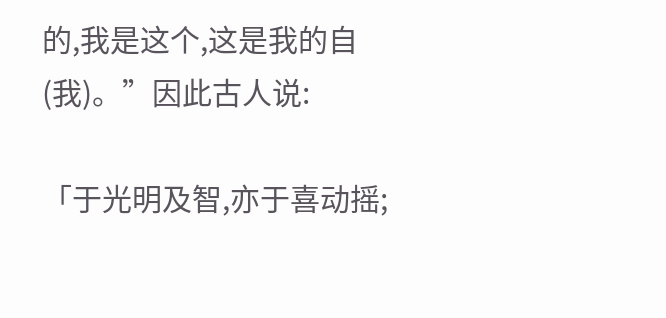的,我是这个,这是我的自(我)。”因此古人说:

「于光明及智,亦于喜动摇;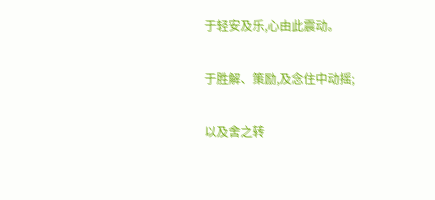于轻安及乐,心由此震动。

于胜解、策励,及念住中动摇;

以及舍之转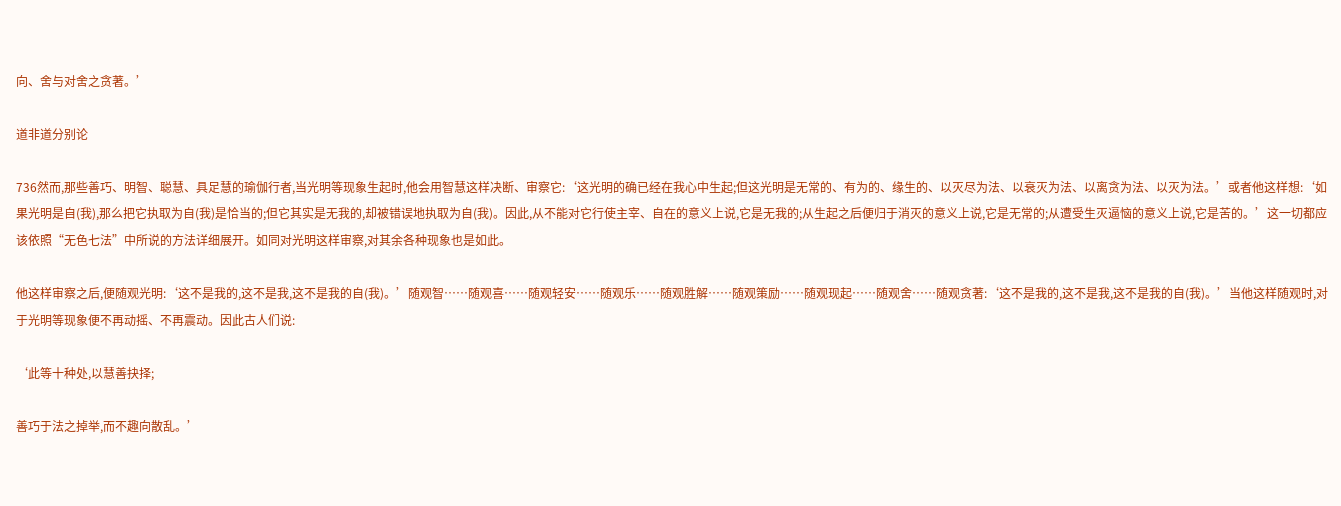向、舍与对舍之贪著。’

道非道分别论

736然而,那些善巧、明智、聪慧、具足慧的瑜伽行者,当光明等现象生起时,他会用智慧这样决断、审察它:‘这光明的确已经在我心中生起;但这光明是无常的、有为的、缘生的、以灭尽为法、以衰灭为法、以离贪为法、以灭为法。’或者他这样想:‘如果光明是自(我),那么把它执取为自(我)是恰当的;但它其实是无我的,却被错误地执取为自(我)。因此,从不能对它行使主宰、自在的意义上说,它是无我的;从生起之后便归于消灭的意义上说,它是无常的;从遭受生灭逼恼的意义上说,它是苦的。’这一切都应该依照“无色七法”中所说的方法详细展开。如同对光明这样审察,对其余各种现象也是如此。

他这样审察之后,便随观光明:‘这不是我的,这不是我,这不是我的自(我)。’随观智……随观喜……随观轻安……随观乐……随观胜解……随观策励……随观现起……随观舍……随观贪著:‘这不是我的,这不是我,这不是我的自(我)。’当他这样随观时,对于光明等现象便不再动摇、不再震动。因此古人们说:

‘此等十种处,以慧善抉择;

善巧于法之掉举,而不趣向散乱。’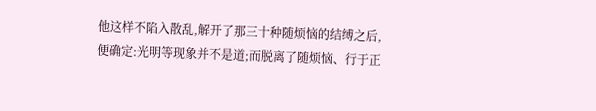他这样不陷入散乱,解开了那三十种随烦恼的结缚之后,便确定:光明等现象并不是道;而脱离了随烦恼、行于正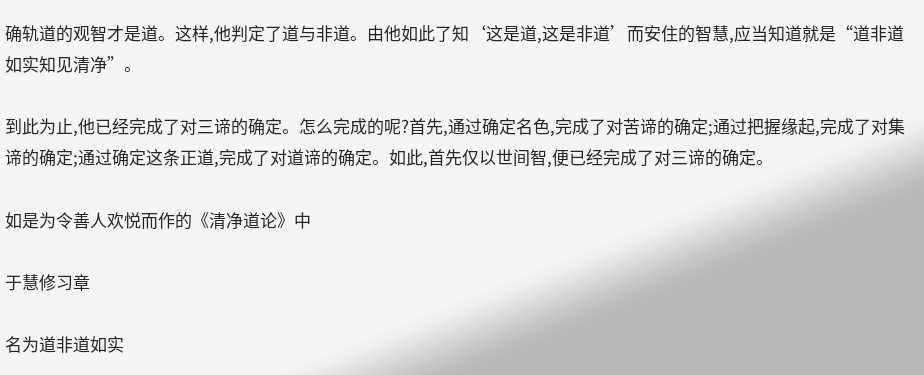确轨道的观智才是道。这样,他判定了道与非道。由他如此了知‘这是道,这是非道’而安住的智慧,应当知道就是“道非道如实知见清净”。

到此为止,他已经完成了对三谛的确定。怎么完成的呢?首先,通过确定名色,完成了对苦谛的确定;通过把握缘起,完成了对集谛的确定;通过确定这条正道,完成了对道谛的确定。如此,首先仅以世间智,便已经完成了对三谛的确定。

如是为令善人欢悦而作的《清净道论》中

于慧修习章

名为道非道如实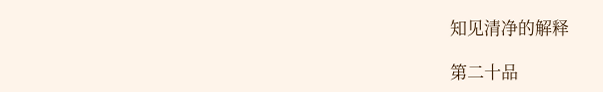知见清净的解释

第二十品